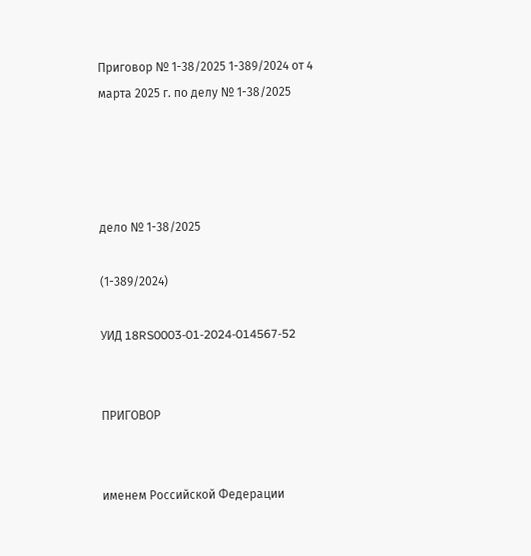Приговор № 1-38/2025 1-389/2024 от 4 марта 2025 г. по делу № 1-38/2025




дело № 1-38/2025

(1-389/2024)

УИД 18RS0003-01-2024-014567-52


ПРИГОВОР


именем Российской Федерации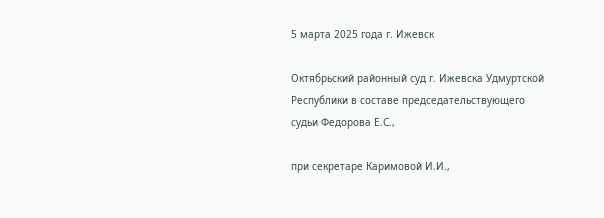5 марта 2025 года г. Ижевск

Октябрьский районный суд г. Ижевска Удмуртской Республики в составе председательствующего судьи Федорова Е.С.,

при секретаре Каримовой И.И.,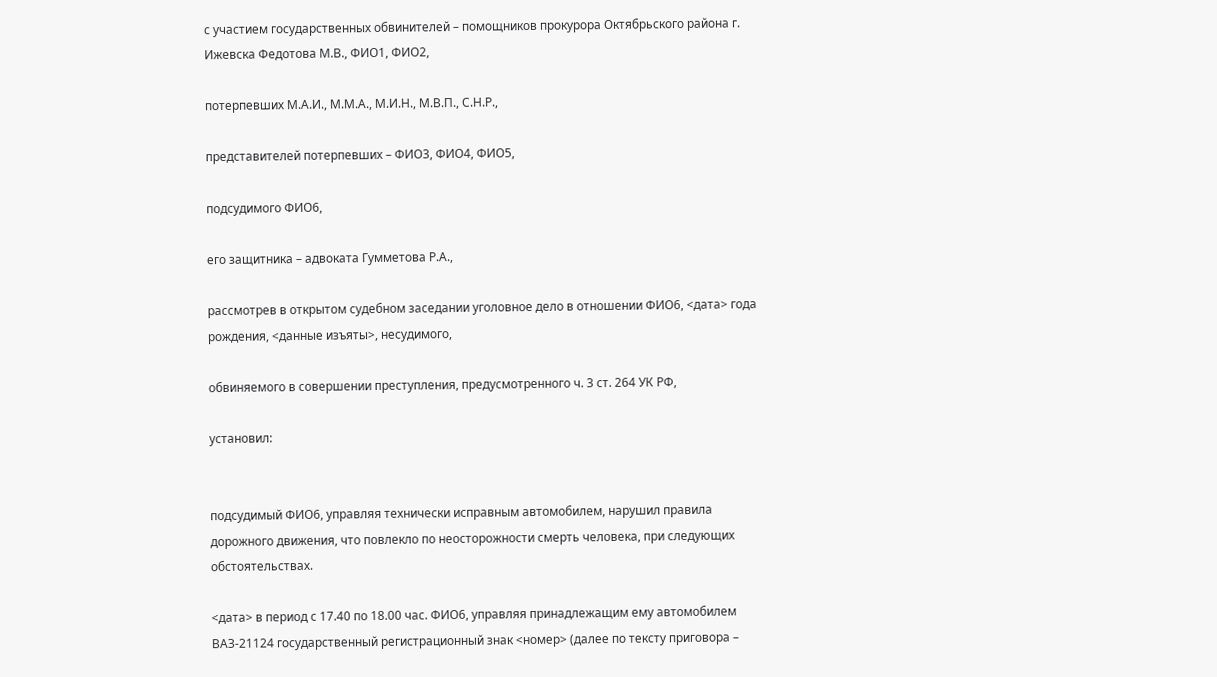с участием государственных обвинителей – помощников прокурора Октябрьского района г. Ижевска Федотова М.В., ФИО1, ФИО2,

потерпевших М.А.И., М.М.А., М.И.Н., М.В.П., С.Н.Р.,

представителей потерпевших – ФИО3, ФИО4, ФИО5,

подсудимого ФИО6,

его защитника – адвоката Гумметова Р.А.,

рассмотрев в открытом судебном заседании уголовное дело в отношении ФИО6, <дата> года рождения, <данные изъяты>, несудимого,

обвиняемого в совершении преступления, предусмотренного ч. 3 ст. 264 УК РФ,

установил:


подсудимый ФИО6, управляя технически исправным автомобилем, нарушил правила дорожного движения, что повлекло по неосторожности смерть человека, при следующих обстоятельствах.

<дата> в период с 17.40 по 18.00 час. ФИО6, управляя принадлежащим ему автомобилем ВАЗ-21124 государственный регистрационный знак <номер> (далее по тексту приговора –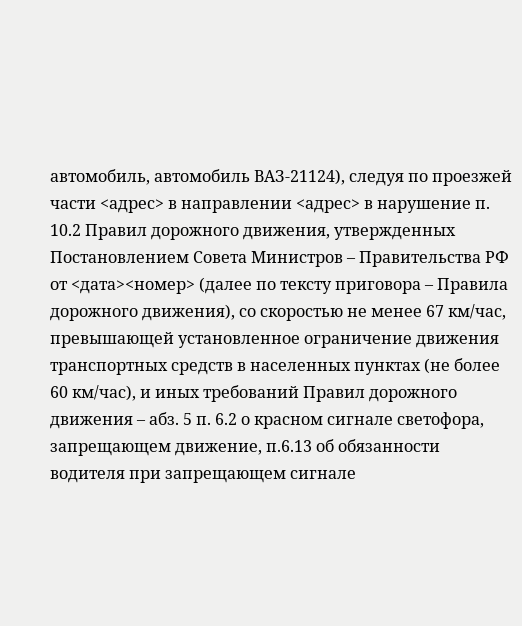автомобиль, автомобиль ВАЗ-21124), следуя по проезжей части <адрес> в направлении <адрес> в нарушение п. 10.2 Правил дорожного движения, утвержденных Постановлением Совета Министров – Правительства РФ от <дата><номер> (далее по тексту приговора – Правила дорожного движения), со скоростью не менее 67 км/час, превышающей установленное ограничение движения транспортных средств в населенных пунктах (не более 60 км/час), и иных требований Правил дорожного движения – абз. 5 п. 6.2 о красном сигнале светофора, запрещающем движение, п.6.13 об обязанности водителя при запрещающем сигнале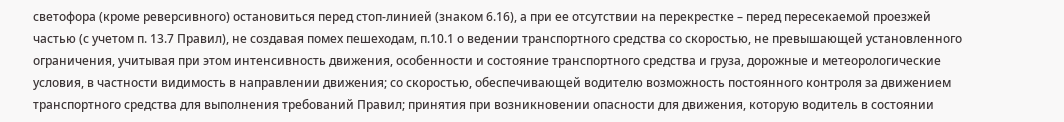светофора (кроме реверсивного) остановиться перед стоп-линией (знаком 6.16), а при ее отсутствии на перекрестке – перед пересекаемой проезжей частью (с учетом п. 13.7 Правил), не создавая помех пешеходам, п.10.1 о ведении транспортного средства со скоростью, не превышающей установленного ограничения, учитывая при этом интенсивность движения, особенности и состояние транспортного средства и груза, дорожные и метеорологические условия, в частности видимость в направлении движения; со скоростью, обеспечивающей водителю возможность постоянного контроля за движением транспортного средства для выполнения требований Правил; принятия при возникновении опасности для движения, которую водитель в состоянии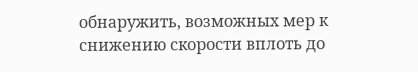обнаружить, возможных мер к снижению скорости вплоть до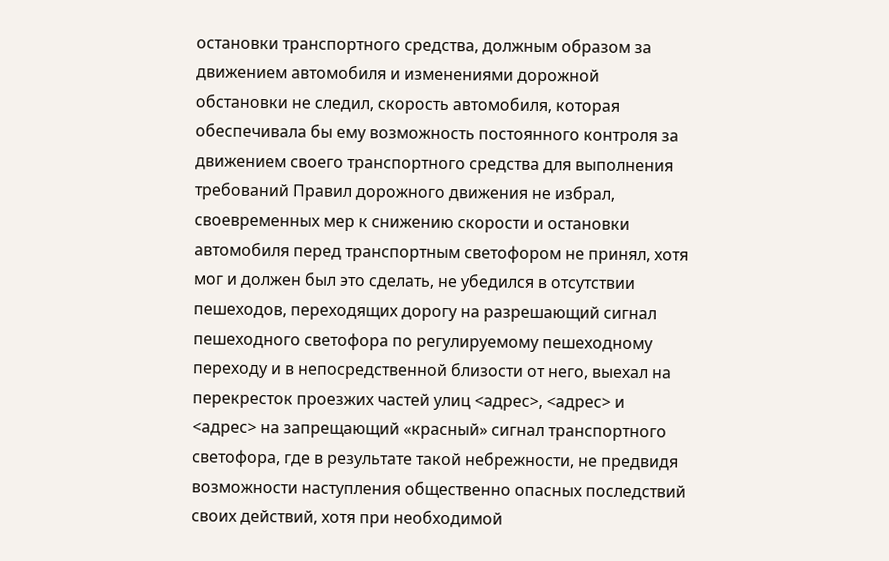остановки транспортного средства, должным образом за движением автомобиля и изменениями дорожной обстановки не следил, скорость автомобиля, которая обеспечивала бы ему возможность постоянного контроля за движением своего транспортного средства для выполнения требований Правил дорожного движения не избрал, своевременных мер к снижению скорости и остановки автомобиля перед транспортным светофором не принял, хотя мог и должен был это сделать, не убедился в отсутствии пешеходов, переходящих дорогу на разрешающий сигнал пешеходного светофора по регулируемому пешеходному переходу и в непосредственной близости от него, выехал на перекресток проезжих частей улиц <адрес>, <адрес> и <адрес> на запрещающий «красный» сигнал транспортного светофора, где в результате такой небрежности, не предвидя возможности наступления общественно опасных последствий своих действий, хотя при необходимой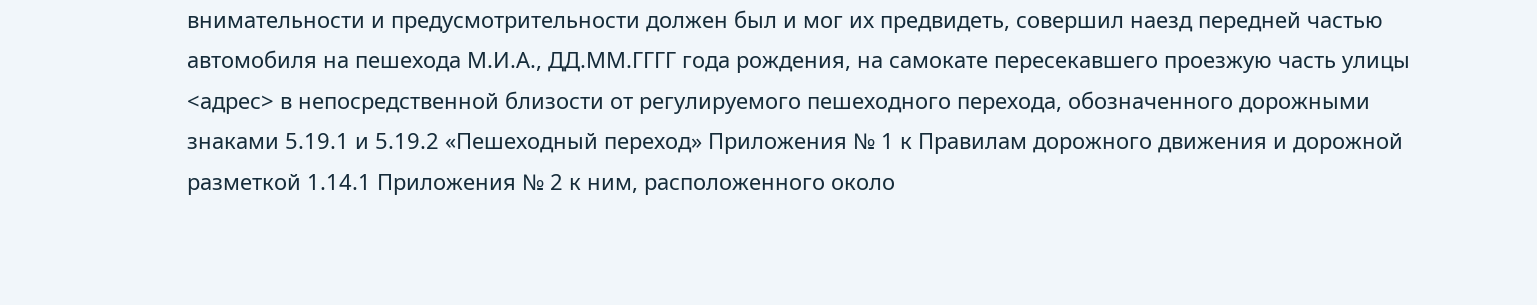внимательности и предусмотрительности должен был и мог их предвидеть, совершил наезд передней частью автомобиля на пешехода М.И.А., ДД.ММ.ГГГГ года рождения, на самокате пересекавшего проезжую часть улицы <адрес> в непосредственной близости от регулируемого пешеходного перехода, обозначенного дорожными знаками 5.19.1 и 5.19.2 «Пешеходный переход» Приложения № 1 к Правилам дорожного движения и дорожной разметкой 1.14.1 Приложения № 2 к ним, расположенного около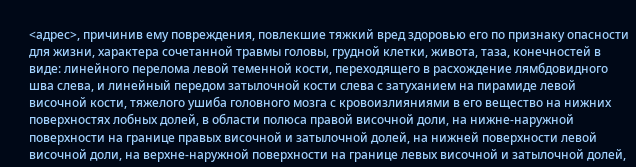<адрес>, причинив ему повреждения, повлекшие тяжкий вред здоровью его по признаку опасности для жизни, характера сочетанной травмы головы, грудной клетки, живота, таза, конечностей в виде: линейного перелома левой теменной кости, переходящего в расхождение лямбдовидного шва слева, и линейный передом затылочной кости слева с затуханием на пирамиде левой височной кости, тяжелого ушиба головного мозга с кровоизлияниями в его вещество на нижних поверхностях лобных долей, в области полюса правой височной доли, на нижне-наружной поверхности на границе правых височной и затылочной долей, на нижней поверхности левой височной доли, на верхне-наружной поверхности на границе левых височной и затылочной долей,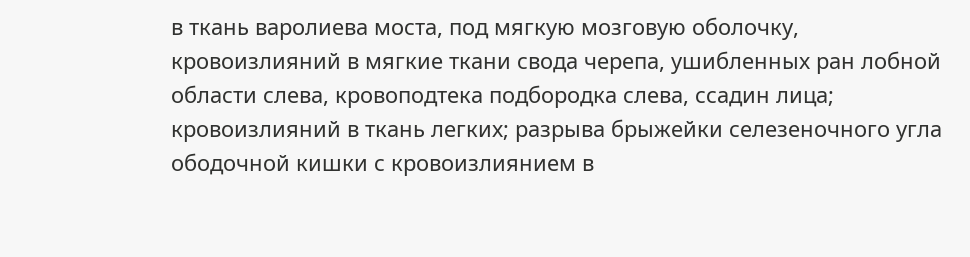в ткань варолиева моста, под мягкую мозговую оболочку, кровоизлияний в мягкие ткани свода черепа, ушибленных ран лобной области слева, кровоподтека подбородка слева, ссадин лица; кровоизлияний в ткань легких; разрыва брыжейки селезеночного угла ободочной кишки с кровоизлиянием в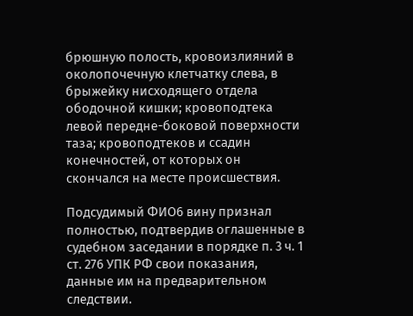брюшную полость, кровоизлияний в околопочечную клетчатку слева, в брыжейку нисходящего отдела ободочной кишки; кровоподтека левой передне-боковой поверхности таза; кровоподтеков и ссадин конечностей, от которых он скончался на месте происшествия.

Подсудимый ФИО6 вину признал полностью, подтвердив оглашенные в судебном заседании в порядке п. 3 ч. 1 ст. 276 УПК РФ свои показания, данные им на предварительном следствии.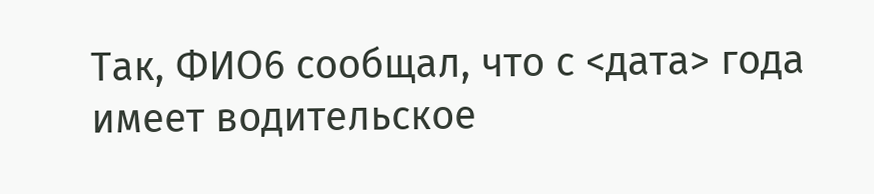Так, ФИО6 сообщал, что с <дата> года имеет водительское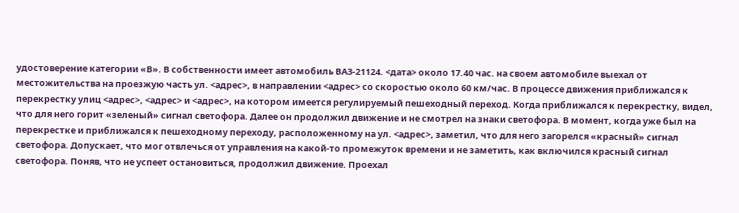удостоверение категории «В». В собственности имеет автомобиль ВАЗ-21124. <дата> около 17.40 час. на своем автомобиле выехал от местожительства на проезжую часть ул. <адрес>, в направлении <адрес> со скоростью около 60 км/час. В процессе движения приближался к перекрестку улиц <адрес>, <адрес> и <адрес>, на котором имеется регулируемый пешеходный переход. Когда приближался к перекрестку, видел, что для него горит «зеленый» сигнал светофора. Далее он продолжил движение и не смотрел на знаки светофора. В момент, когда уже был на перекрестке и приближался к пешеходному переходу, расположенному на ул. <адрес>, заметил, что для него загорелся «красный» сигнал светофора. Допускает, что мог отвлечься от управления на какой-то промежуток времени и не заметить, как включился красный сигнал светофора. Поняв, что не успеет остановиться, продолжил движение. Проехал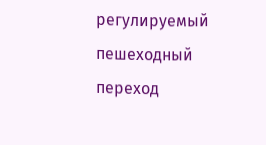регулируемый пешеходный переход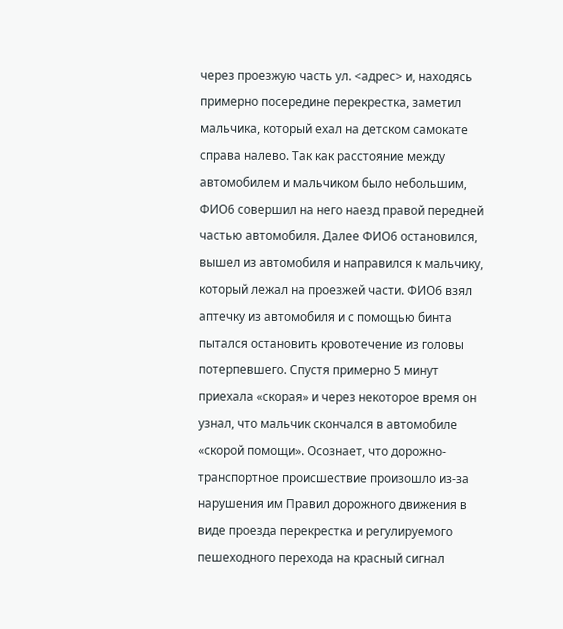через проезжую часть ул. <адрес> и, находясь примерно посередине перекрестка, заметил мальчика, который ехал на детском самокате справа налево. Так как расстояние между автомобилем и мальчиком было небольшим, ФИО6 совершил на него наезд правой передней частью автомобиля. Далее ФИО6 остановился, вышел из автомобиля и направился к мальчику, который лежал на проезжей части. ФИО6 взял аптечку из автомобиля и с помощью бинта пытался остановить кровотечение из головы потерпевшего. Спустя примерно 5 минут приехала «скорая» и через некоторое время он узнал, что мальчик скончался в автомобиле «скорой помощи». Осознает, что дорожно-транспортное происшествие произошло из-за нарушения им Правил дорожного движения в виде проезда перекрестка и регулируемого пешеходного перехода на красный сигнал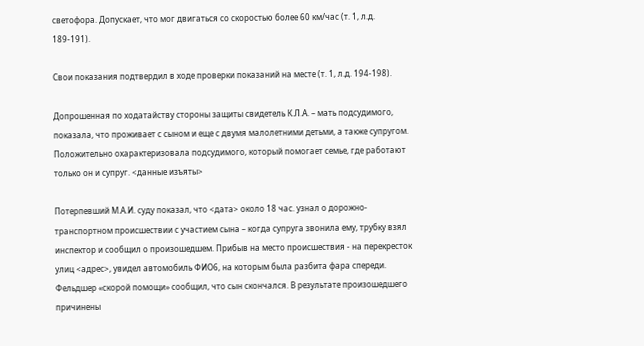светофора. Допускает, что мог двигаться со скоростью более 60 км/час (т. 1, л.д. 189-191).

Свои показания подтвердил в ходе проверки показаний на месте (т. 1, л.д. 194-198).

Допрошенная по ходатайству стороны защиты свидетель К.Л.А. – мать подсудимого, показала, что проживает с сыном и еще с двумя малолетними детьми, а также супругом. Положительно охарактеризовала подсудимого, который помогает семье, где работают только он и супруг. <данные изъяты>

Потерпевший М.А.И. суду показал, что <дата> около 18 час. узнал о дорожно-транспортном происшествии с участием сына – когда супруга звонила ему, трубку взял инспектор и сообщил о произошедшем. Прибыв на место происшествия - на перекресток улиц <адрес>, увидел автомобиль ФИО6, на которым была разбита фара спереди. Фельдшер «скорой помощи» сообщил, что сын скончался. В результате произошедшего причинены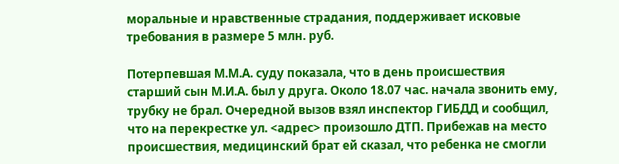моральные и нравственные страдания, поддерживает исковые требования в размере 5 млн. руб.

Потерпевшая М.М.А. суду показала, что в день происшествия старший сын М.И.А. был у друга. Около 18.07 час. начала звонить ему, трубку не брал. Очередной вызов взял инспектор ГИБДД и сообщил, что на перекрестке ул. <адрес> произошло ДТП. Прибежав на место происшествия, медицинский брат ей сказал, что ребенка не смогли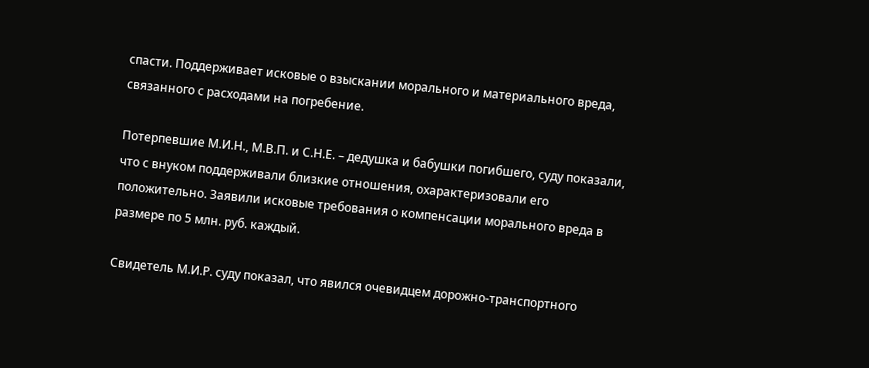спасти. Поддерживает исковые о взыскании морального и материального вреда, связанного с расходами на погребение.

Потерпевшие М.И.Н., М.В.П. и С.Н.Е. – дедушка и бабушки погибшего, суду показали, что с внуком поддерживали близкие отношения, охарактеризовали его положительно. Заявили исковые требования о компенсации морального вреда в размере по 5 млн. руб. каждый.

Свидетель М.И.Р. суду показал, что явился очевидцем дорожно-транспортного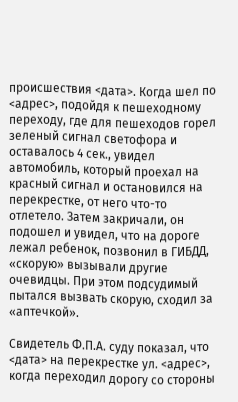происшествия <дата>. Когда шел по <адрес>, подойдя к пешеходному переходу, где для пешеходов горел зеленый сигнал светофора и оставалось 4 сек., увидел автомобиль, который проехал на красный сигнал и остановился на перекрестке, от него что-то отлетело. Затем закричали, он подошел и увидел, что на дороге лежал ребенок, позвонил в ГИБДД, «скорую» вызывали другие очевидцы. При этом подсудимый пытался вызвать скорую, сходил за «аптечкой».

Свидетель Ф.П.А. суду показал, что <дата> на перекрестке ул. <адрес>, когда переходил дорогу со стороны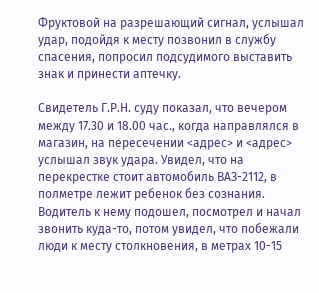Фруктовой на разрешающий сигнал, услышал удар, подойдя к месту позвонил в службу спасения, попросил подсудимого выставить знак и принести аптечку.

Свидетель Г.Р.Н. суду показал, что вечером между 17.30 и 18.00 час., когда направлялся в магазин, на пересечении <адрес> и <адрес> услышал звук удара. Увидел, что на перекрестке стоит автомобиль ВАЗ-2112, в полметре лежит ребенок без сознания. Водитель к нему подошел, посмотрел и начал звонить куда-то, потом увидел, что побежали люди к месту столкновения, в метрах 10-15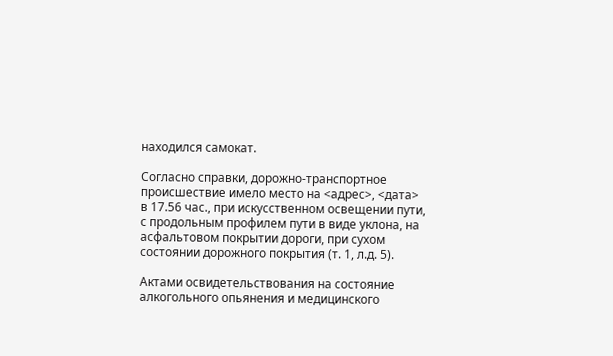находился самокат.

Согласно справки, дорожно-транспортное происшествие имело место на <адрес>, <дата> в 17.56 час., при искусственном освещении пути, с продольным профилем пути в виде уклона, на асфальтовом покрытии дороги, при сухом состоянии дорожного покрытия (т. 1, л.д. 5).

Актами освидетельствования на состояние алкогольного опьянения и медицинского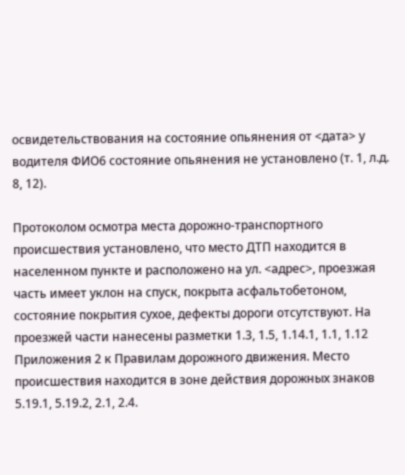освидетельствования на состояние опьянения от <дата> у водителя ФИО6 состояние опьянения не установлено (т. 1, л.д. 8, 12).

Протоколом осмотра места дорожно-транспортного происшествия установлено, что место ДТП находится в населенном пункте и расположено на ул. <адрес>, проезжая часть имеет уклон на спуск, покрыта асфальтобетоном, состояние покрытия сухое, дефекты дороги отсутствуют. На проезжей части нанесены разметки 1.3, 1.5, 1.14.1, 1.1, 1.12 Приложения 2 к Правилам дорожного движения. Место происшествия находится в зоне действия дорожных знаков 5.19.1, 5.19.2, 2.1, 2.4.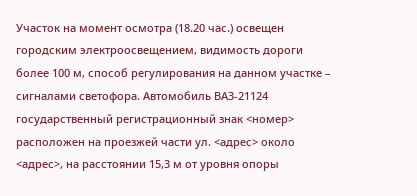Участок на момент осмотра (18.20 час.) освещен городским электроосвещением, видимость дороги более 100 м, способ регулирования на данном участке – сигналами светофора. Автомобиль ВАЗ-21124 государственный регистрационный знак <номер> расположен на проезжей части ул. <адрес> около <адрес>, на расстоянии 15,3 м от уровня опоры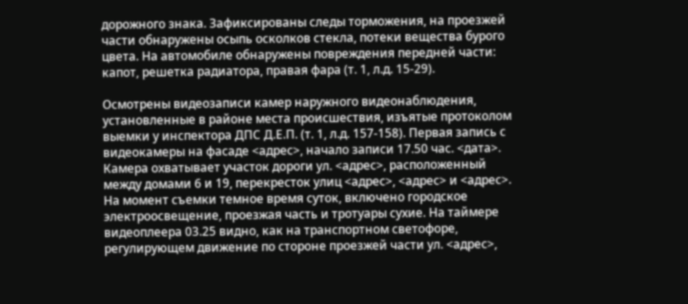дорожного знака. Зафиксированы следы торможения, на проезжей части обнаружены осыпь осколков стекла, потеки вещества бурого цвета. На автомобиле обнаружены повреждения передней части: капот, решетка радиатора, правая фара (т. 1, л.д. 15-29).

Осмотрены видеозаписи камер наружного видеонаблюдения, установленные в районе места происшествия, изъятые протоколом выемки у инспектора ДПС Д.Е.П. (т. 1, л.д. 157-158). Первая запись с видеокамеры на фасаде <адрес>, начало записи 17.50 час. <дата>. Камера охватывает участок дороги ул. <адрес>, расположенный между домами 6 и 19, перекресток улиц <адрес>, <адрес> и <адрес>. На момент съемки темное время суток, включено городское электроосвещение, проезжая часть и тротуары сухие. На таймере видеоплеера 03.25 видно, как на транспортном светофоре, регулирующем движение по стороне проезжей части ул. <адрес>,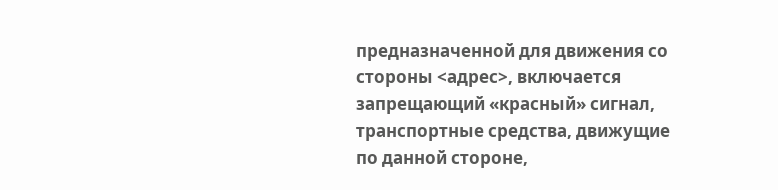предназначенной для движения со стороны <адрес>, включается запрещающий «красный» сигнал, транспортные средства, движущие по данной стороне,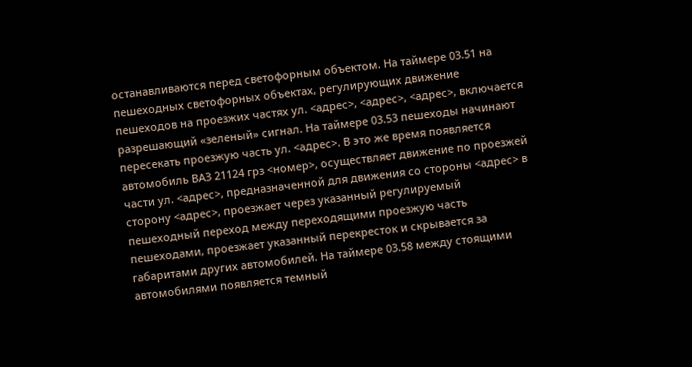останавливаются перед светофорным объектом. На таймере 03.51 на пешеходных светофорных объектах, регулирующих движение пешеходов на проезжих частях ул. <адрес>, <адрес>, <адрес>, включается разрешающий «зеленый» сигнал. На таймере 03.53 пешеходы начинают пересекать проезжую часть ул. <адрес>. В это же время появляется автомобиль ВАЗ 21124 грз <номер>, осуществляет движение по проезжей части ул. <адрес>, предназначенной для движения со стороны <адрес> в сторону <адрес>, проезжает через указанный регулируемый пешеходный переход между переходящими проезжую часть пешеходами, проезжает указанный перекресток и скрывается за габаритами других автомобилей. На таймере 03.58 между стоящими автомобилями появляется темный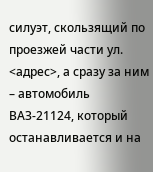силуэт, скользящий по проезжей части ул. <адрес>, а сразу за ним – автомобиль ВАЗ-21124, который останавливается и на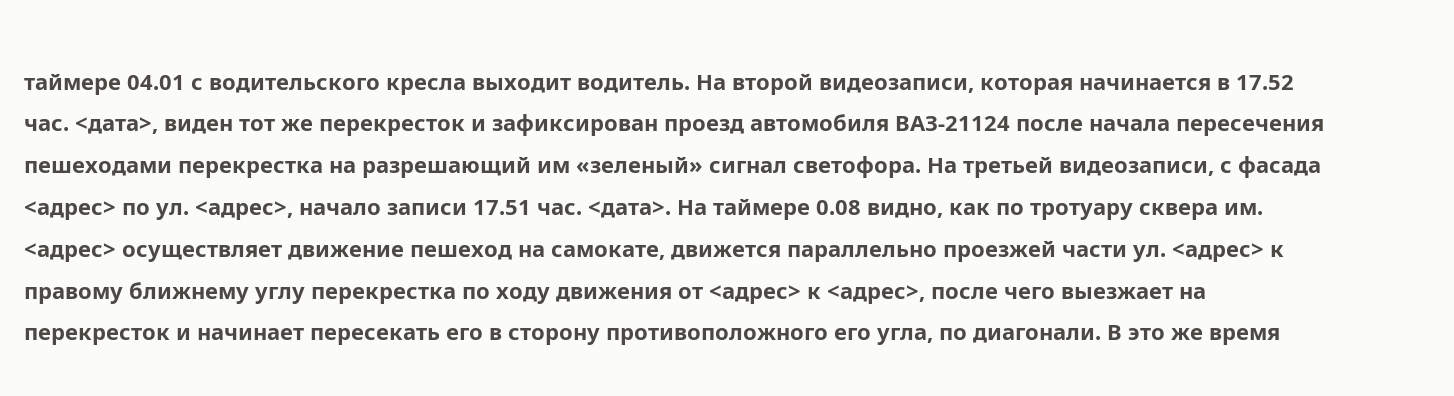таймере 04.01 с водительского кресла выходит водитель. На второй видеозаписи, которая начинается в 17.52 час. <дата>, виден тот же перекресток и зафиксирован проезд автомобиля ВАЗ-21124 после начала пересечения пешеходами перекрестка на разрешающий им «зеленый» сигнал светофора. На третьей видеозаписи, с фасада <адрес> по ул. <адрес>, начало записи 17.51 час. <дата>. На таймере 0.08 видно, как по тротуару сквера им. <адрес> осуществляет движение пешеход на самокате, движется параллельно проезжей части ул. <адрес> к правому ближнему углу перекрестка по ходу движения от <адрес> к <адрес>, после чего выезжает на перекресток и начинает пересекать его в сторону противоположного его угла, по диагонали. В это же время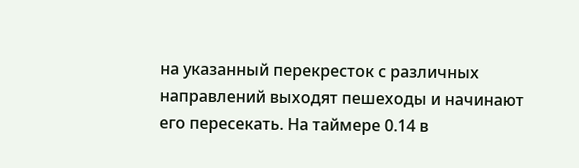на указанный перекресток с различных направлений выходят пешеходы и начинают его пересекать. На таймере 0.14 в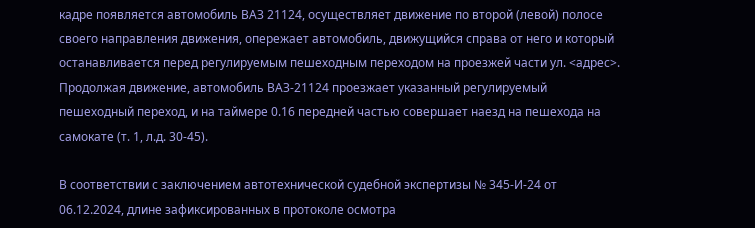кадре появляется автомобиль ВАЗ 21124, осуществляет движение по второй (левой) полосе своего направления движения, опережает автомобиль, движущийся справа от него и который останавливается перед регулируемым пешеходным переходом на проезжей части ул. <адрес>. Продолжая движение, автомобиль ВАЗ-21124 проезжает указанный регулируемый пешеходный переход, и на таймере 0.16 передней частью совершает наезд на пешехода на самокате (т. 1, л.д. 30-45).

В соответствии с заключением автотехнической судебной экспертизы № 345-И-24 от 06.12.2024, длине зафиксированных в протоколе осмотра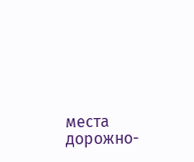места дорожно-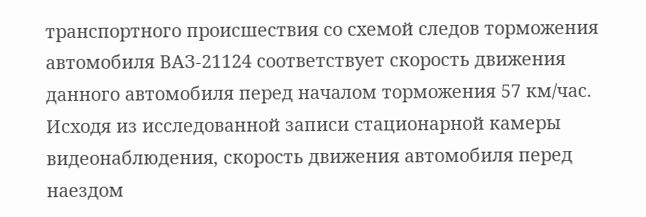транспортного происшествия со схемой следов торможения автомобиля ВАЗ-21124 соответствует скорость движения данного автомобиля перед началом торможения 57 км/час. Исходя из исследованной записи стационарной камеры видеонаблюдения, скорость движения автомобиля перед наездом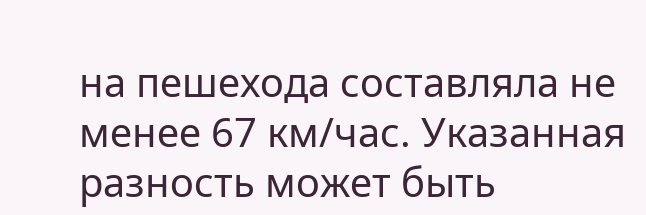на пешехода составляла не менее 67 км/час. Указанная разность может быть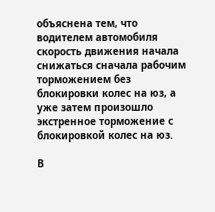объяснена тем, что водителем автомобиля скорость движения начала снижаться сначала рабочим торможением без блокировки колес на юз, а уже затем произошло экстренное торможение с блокировкой колес на юз.

В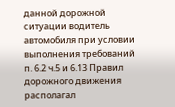данной дорожной ситуации водитель автомобиля при условии выполнения требований п. 6.2 ч.5 и 6.13 Правил дорожного движения располагал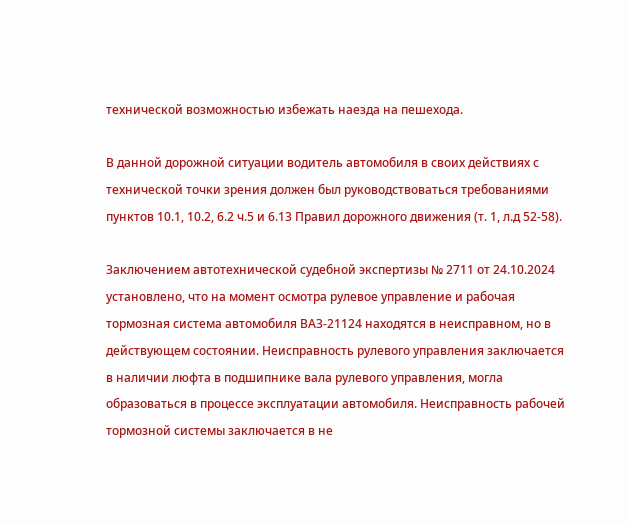технической возможностью избежать наезда на пешехода.

В данной дорожной ситуации водитель автомобиля в своих действиях с технической точки зрения должен был руководствоваться требованиями пунктов 10.1, 10.2, 6.2 ч.5 и 6.13 Правил дорожного движения (т. 1, л.д 52-58).

Заключением автотехнической судебной экспертизы № 2711 от 24.10.2024 установлено, что на момент осмотра рулевое управление и рабочая тормозная система автомобиля ВАЗ-21124 находятся в неисправном, но в действующем состоянии. Неисправность рулевого управления заключается в наличии люфта в подшипнике вала рулевого управления, могла образоваться в процессе эксплуатации автомобиля. Неисправность рабочей тормозной системы заключается в не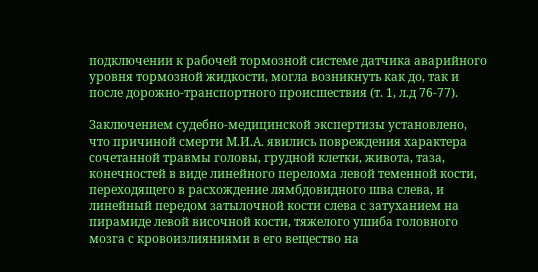подключении к рабочей тормозной системе датчика аварийного уровня тормозной жидкости, могла возникнуть как до, так и после дорожно-транспортного происшествия (т. 1, л.д 76-77).

Заключением судебно-медицинской экспертизы установлено, что причиной смерти М.И.А. явились повреждения характера сочетанной травмы головы, грудной клетки, живота, таза, конечностей в виде линейного перелома левой теменной кости, переходящего в расхождение лямбдовидного шва слева, и линейный передом затылочной кости слева с затуханием на пирамиде левой височной кости, тяжелого ушиба головного мозга с кровоизлияниями в его вещество на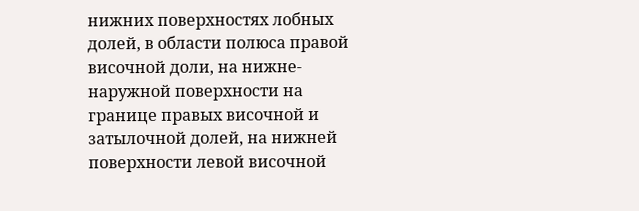нижних поверхностях лобных долей, в области полюса правой височной доли, на нижне-наружной поверхности на границе правых височной и затылочной долей, на нижней поверхности левой височной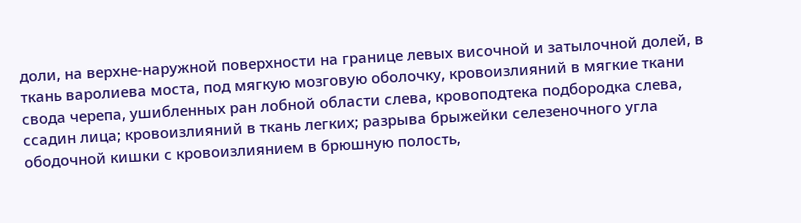доли, на верхне-наружной поверхности на границе левых височной и затылочной долей, в ткань варолиева моста, под мягкую мозговую оболочку, кровоизлияний в мягкие ткани свода черепа, ушибленных ран лобной области слева, кровоподтека подбородка слева, ссадин лица; кровоизлияний в ткань легких; разрыва брыжейки селезеночного угла ободочной кишки с кровоизлиянием в брюшную полость,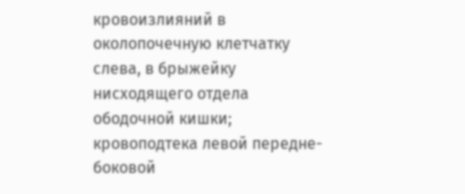кровоизлияний в околопочечную клетчатку слева, в брыжейку нисходящего отдела ободочной кишки; кровоподтека левой передне-боковой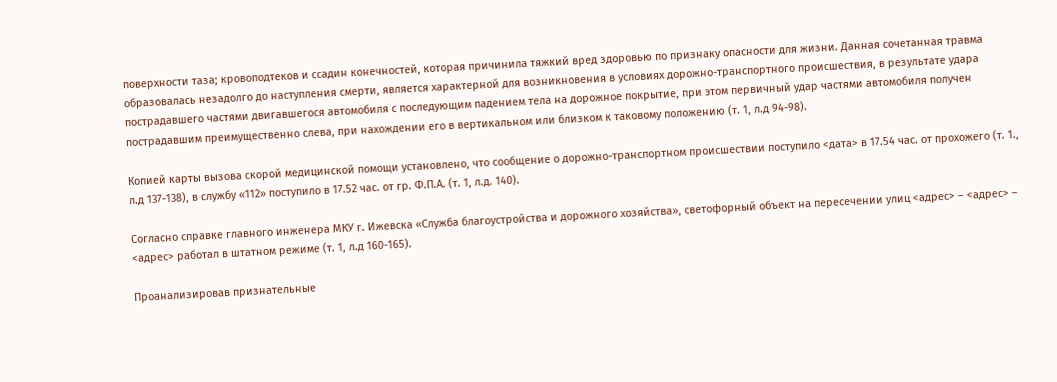поверхности таза; кровоподтеков и ссадин конечностей, которая причинила тяжкий вред здоровью по признаку опасности для жизни. Данная сочетанная травма образовалась незадолго до наступления смерти, является характерной для возникновения в условиях дорожно-транспортного происшествия, в результате удара пострадавшего частями двигавшегося автомобиля с последующим падением тела на дорожное покрытие, при этом первичный удар частями автомобиля получен пострадавшим преимущественно слева, при нахождении его в вертикальном или близком к таковому положению (т. 1, л.д 94-98).

Копией карты вызова скорой медицинской помощи установлено, что сообщение о дорожно-транспортном происшествии поступило <дата> в 17.54 час. от прохожего (т. 1., л.д 137-138), в службу «112» поступило в 17.52 час. от гр. Ф.П.А. (т. 1, л.д. 140).

Согласно справке главного инженера МКУ г. Ижевска «Служба благоустройства и дорожного хозяйства», светофорный объект на пересечении улиц <адрес> – <адрес> – <адрес> работал в штатном режиме (т. 1, л.д 160-165).

Проанализировав признательные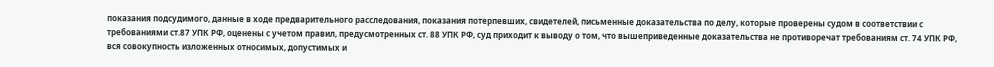показания подсудимого, данные в ходе предварительного расследования, показания потерпевших, свидетелей, письменные доказательства по делу, которые проверены судом в соответствии с требованиями ст.87 УПК РФ, оценены с учетом правил, предусмотренных ст. 88 УПК РФ, суд приходит к выводу о том, что вышеприведенные доказательства не противоречат требованиям ст. 74 УПК РФ, вся совокупность изложенных относимых, допустимых и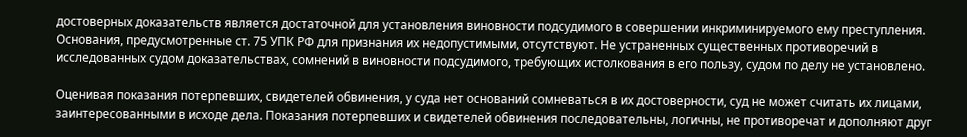достоверных доказательств является достаточной для установления виновности подсудимого в совершении инкриминируемого ему преступления. Основания, предусмотренные ст. 75 УПК РФ для признания их недопустимыми, отсутствуют. Не устраненных существенных противоречий в исследованных судом доказательствах, сомнений в виновности подсудимого, требующих истолкования в его пользу, судом по делу не установлено.

Оценивая показания потерпевших, свидетелей обвинения, у суда нет оснований сомневаться в их достоверности, суд не может считать их лицами, заинтересованными в исходе дела. Показания потерпевших и свидетелей обвинения последовательны, логичны, не противоречат и дополняют друг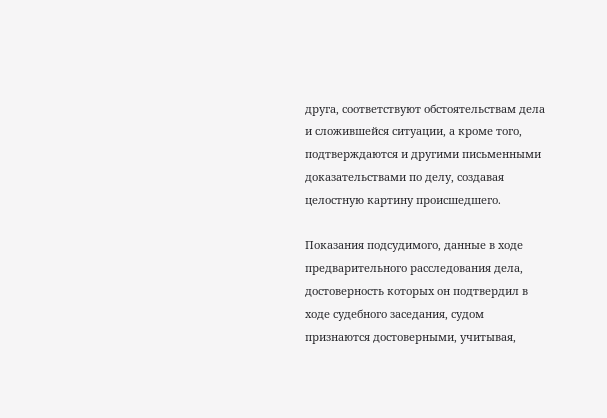друга, соответствуют обстоятельствам дела и сложившейся ситуации, а кроме того, подтверждаются и другими письменными доказательствами по делу, создавая целостную картину происшедшего.

Показания подсудимого, данные в ходе предварительного расследования дела, достоверность которых он подтвердил в ходе судебного заседания, судом признаются достоверными, учитывая,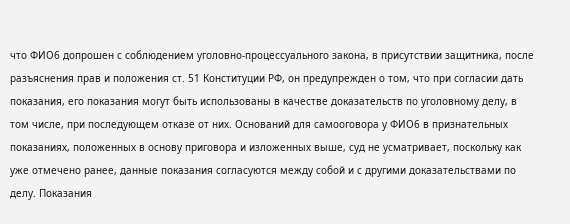что ФИО6 допрошен с соблюдением уголовно-процессуального закона, в присутствии защитника, после разъяснения прав и положения ст. 51 Конституции РФ, он предупрежден о том, что при согласии дать показания, его показания могут быть использованы в качестве доказательств по уголовному делу, в том числе, при последующем отказе от них. Оснований для самооговора у ФИО6 в признательных показаниях, положенных в основу приговора и изложенных выше, суд не усматривает, поскольку как уже отмечено ранее, данные показания согласуются между собой и с другими доказательствами по делу. Показания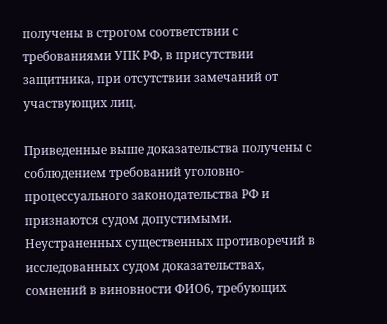получены в строгом соответствии с требованиями УПК РФ, в присутствии защитника, при отсутствии замечаний от участвующих лиц.

Приведенные выше доказательства получены с соблюдением требований уголовно-процессуального законодательства РФ и признаются судом допустимыми. Неустраненных существенных противоречий в исследованных судом доказательствах, сомнений в виновности ФИО6, требующих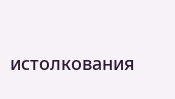истолкования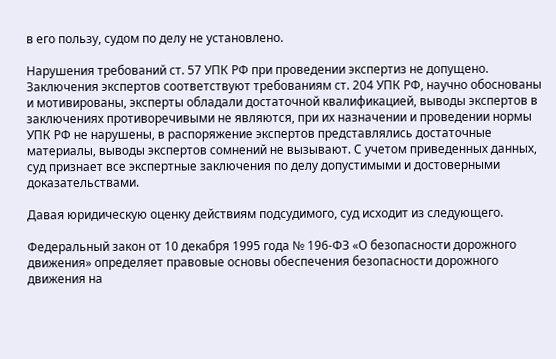в его пользу, судом по делу не установлено.

Нарушения требований ст. 57 УПК РФ при проведении экспертиз не допущено. Заключения экспертов соответствуют требованиям ст. 204 УПК РФ, научно обоснованы и мотивированы, эксперты обладали достаточной квалификацией, выводы экспертов в заключениях противоречивыми не являются, при их назначении и проведении нормы УПК РФ не нарушены, в распоряжение экспертов представлялись достаточные материалы, выводы экспертов сомнений не вызывают. С учетом приведенных данных, суд признает все экспертные заключения по делу допустимыми и достоверными доказательствами.

Давая юридическую оценку действиям подсудимого, суд исходит из следующего.

Федеральный закон от 10 декабря 1995 года № 196-ФЗ «О безопасности дорожного движения» определяет правовые основы обеспечения безопасности дорожного движения на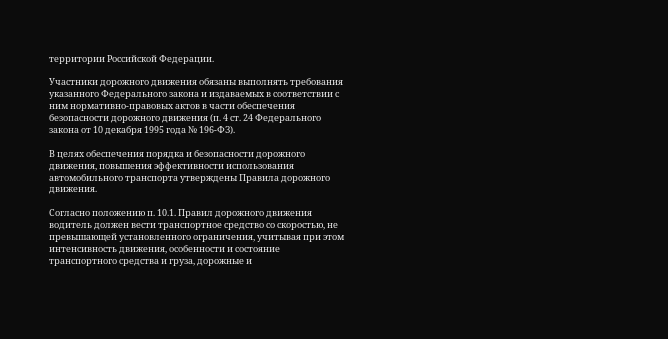территории Российской Федерации.

Участники дорожного движения обязаны выполнять требования указанного Федерального закона и издаваемых в соответствии с ним нормативно-правовых актов в части обеспечения безопасности дорожного движения (п. 4 ст. 24 Федерального закона от 10 декабря 1995 года № 196-ФЗ).

В целях обеспечения порядка и безопасности дорожного движения, повышения эффективности использования автомобильного транспорта утверждены Правила дорожного движения.

Согласно положению п. 10.1. Правил дорожного движения водитель должен вести транспортное средство со скоростью, не превышающей установленного ограничения, учитывая при этом интенсивность движения, особенности и состояние транспортного средства и груза, дорожные и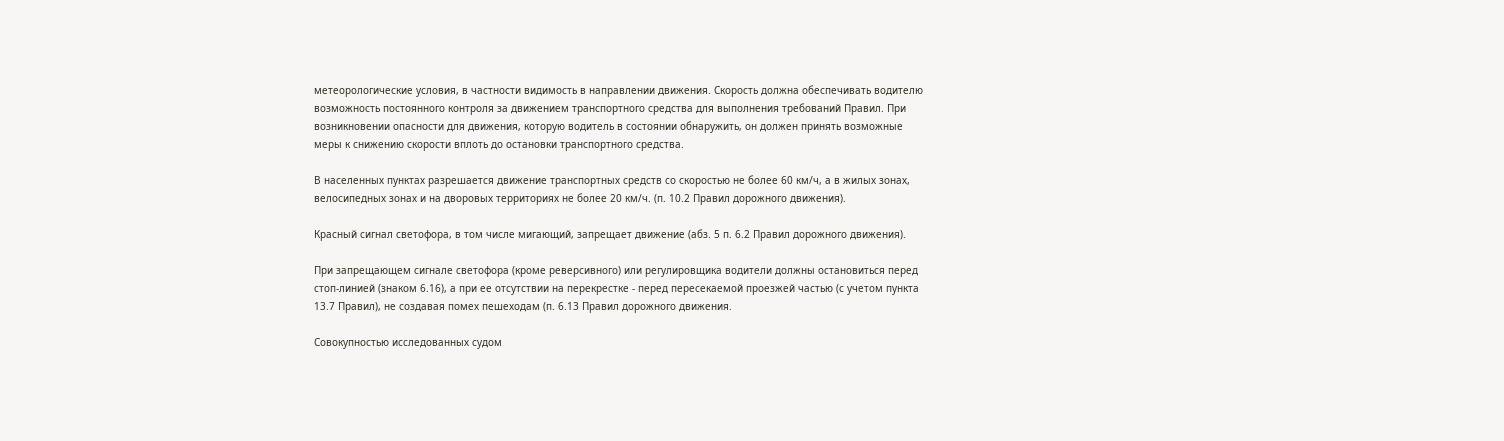метеорологические условия, в частности видимость в направлении движения. Скорость должна обеспечивать водителю возможность постоянного контроля за движением транспортного средства для выполнения требований Правил. При возникновении опасности для движения, которую водитель в состоянии обнаружить, он должен принять возможные меры к снижению скорости вплоть до остановки транспортного средства.

В населенных пунктах разрешается движение транспортных средств со скоростью не более 60 км/ч, а в жилых зонах, велосипедных зонах и на дворовых территориях не более 20 км/ч. (п. 10.2 Правил дорожного движения).

Красный сигнал светофора, в том числе мигающий, запрещает движение (абз. 5 п. 6.2 Правил дорожного движения).

При запрещающем сигнале светофора (кроме реверсивного) или регулировщика водители должны остановиться перед стоп-линией (знаком 6.16), а при ее отсутствии на перекрестке - перед пересекаемой проезжей частью (с учетом пункта 13.7 Правил), не создавая помех пешеходам (п. 6.13 Правил дорожного движения.

Совокупностью исследованных судом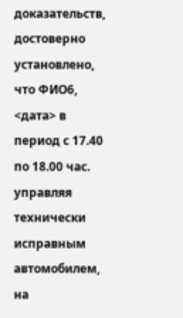доказательств, достоверно установлено, что ФИО6, <дата> в период с 17.40 по 18.00 час. управляя технически исправным автомобилем, на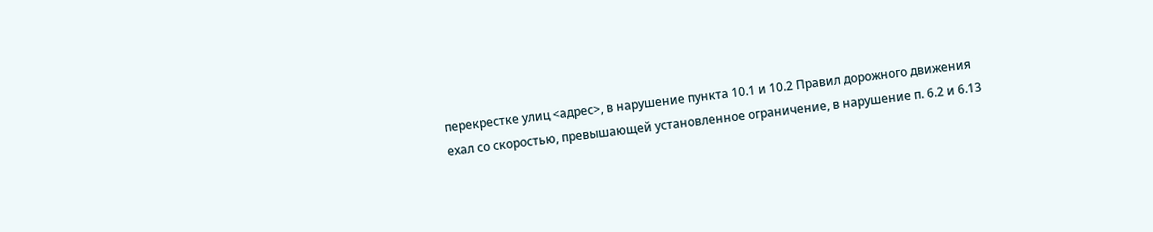перекрестке улиц <адрес>, в нарушение пункта 10.1 и 10.2 Правил дорожного движения ехал со скоростью, превышающей установленное ограничение, в нарушение п. 6.2 и 6.13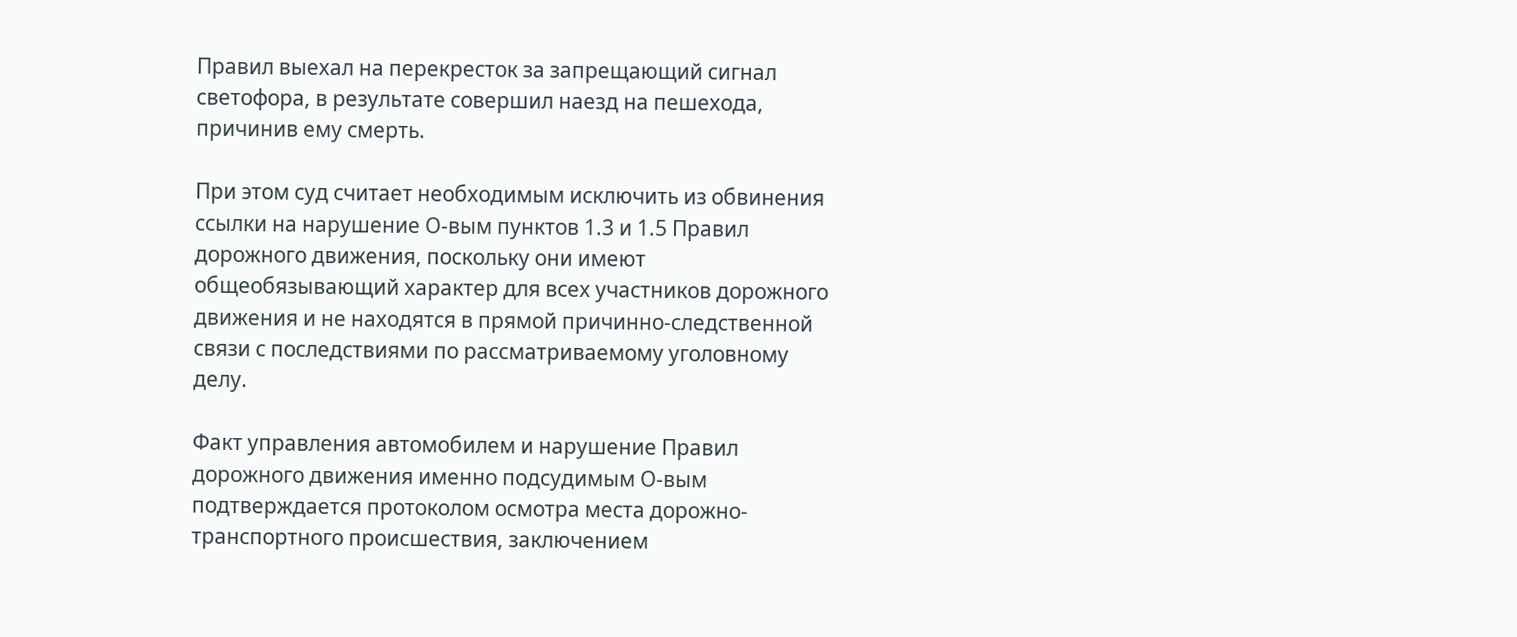Правил выехал на перекресток за запрещающий сигнал светофора, в результате совершил наезд на пешехода, причинив ему смерть.

При этом суд считает необходимым исключить из обвинения ссылки на нарушение О-вым пунктов 1.3 и 1.5 Правил дорожного движения, поскольку они имеют общеобязывающий характер для всех участников дорожного движения и не находятся в прямой причинно-следственной связи с последствиями по рассматриваемому уголовному делу.

Факт управления автомобилем и нарушение Правил дорожного движения именно подсудимым О-вым подтверждается протоколом осмотра места дорожно-транспортного происшествия, заключением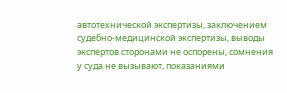автотехнической экспертизы, заключением судебно-медицинской экспертизы, выводы экспертов сторонами не оспорены, сомнения у суда не вызывают, показаниями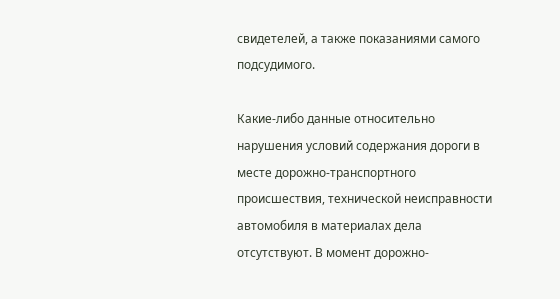свидетелей, а также показаниями самого подсудимого.

Какие-либо данные относительно нарушения условий содержания дороги в месте дорожно-транспортного происшествия, технической неисправности автомобиля в материалах дела отсутствуют. В момент дорожно-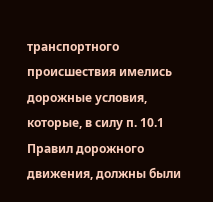транспортного происшествия имелись дорожные условия, которые, в силу п. 10.1 Правил дорожного движения, должны были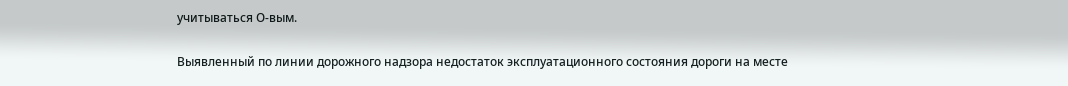учитываться О-вым.

Выявленный по линии дорожного надзора недостаток эксплуатационного состояния дороги на месте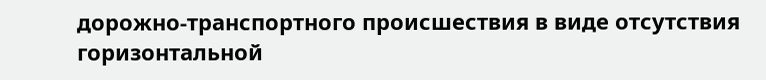дорожно-транспортного происшествия в виде отсутствия горизонтальной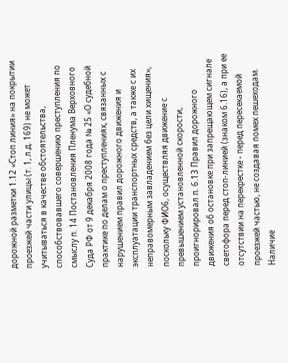дорожной разметки 1.12 «Стоп линия» на покрытии проезжей части улицы (т. 1, л.д. 169) не может учитываться в качестве обстоятельства, способствовавшего совершению преступления по смыслу п. 14 Постановления Пленума Верховного Суда РФ от 9 декабря 2008 года № 25 «О судебной практике по делам о преступлениях, связанных с нарушением правил дорожного движения и эксплуатации транспортных средств, а также с их неправомерным завладением без цели хищения», поскольку ФИО6, осуществляя движение с превышением установленной скорости, проигнорировал п. 6.13 Правил дорожного движения об остановке при запрещающем сигнале светофора перед стоп-линией (знаком 6.16), а при ее отсутствии на перекрестке - перед пересекаемой проезжей частью, не создавая помех пешеходам. Наличие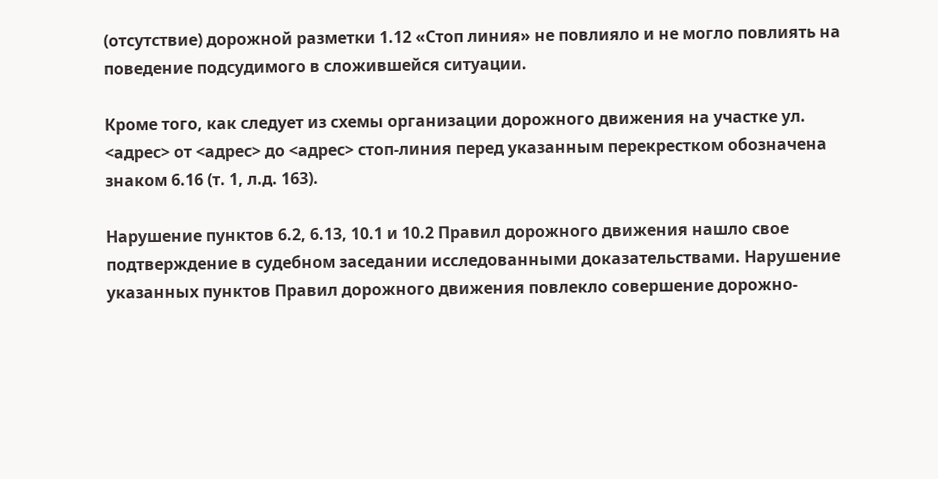(отсутствие) дорожной разметки 1.12 «Стоп линия» не повлияло и не могло повлиять на поведение подсудимого в сложившейся ситуации.

Кроме того, как следует из схемы организации дорожного движения на участке ул. <адрес> от <адрес> до <адрес> стоп-линия перед указанным перекрестком обозначена знаком 6.16 (т. 1, л.д. 163).

Нарушение пунктов 6.2, 6.13, 10.1 и 10.2 Правил дорожного движения нашло свое подтверждение в судебном заседании исследованными доказательствами. Нарушение указанных пунктов Правил дорожного движения повлекло совершение дорожно-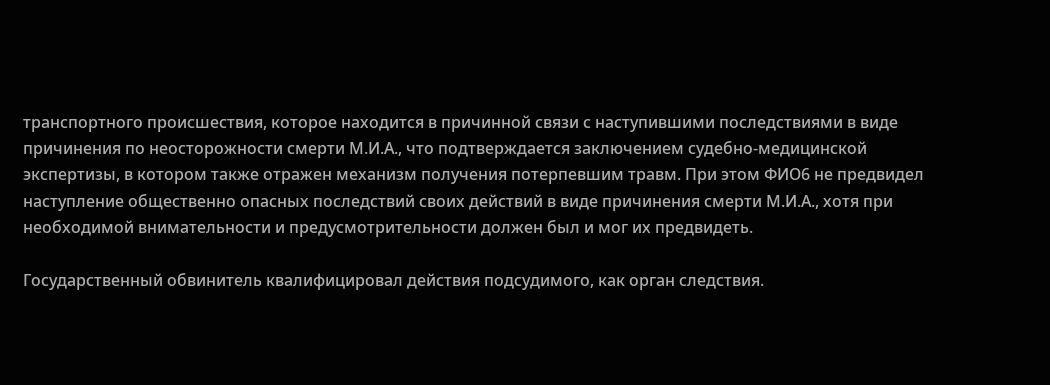транспортного происшествия, которое находится в причинной связи с наступившими последствиями в виде причинения по неосторожности смерти М.И.А., что подтверждается заключением судебно-медицинской экспертизы, в котором также отражен механизм получения потерпевшим травм. При этом ФИО6 не предвидел наступление общественно опасных последствий своих действий в виде причинения смерти М.И.А., хотя при необходимой внимательности и предусмотрительности должен был и мог их предвидеть.

Государственный обвинитель квалифицировал действия подсудимого, как орган следствия.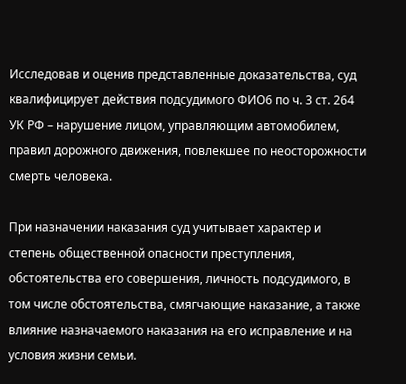Исследовав и оценив представленные доказательства, суд квалифицирует действия подсудимого ФИО6 по ч. 3 ст. 264 УК РФ – нарушение лицом, управляющим автомобилем, правил дорожного движения, повлекшее по неосторожности смерть человека.

При назначении наказания суд учитывает характер и степень общественной опасности преступления, обстоятельства его совершения, личность подсудимого, в том числе обстоятельства, смягчающие наказание, а также влияние назначаемого наказания на его исправление и на условия жизни семьи.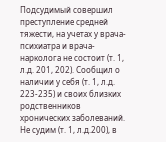Подсудимый совершил преступление средней тяжести, на учетах у врача-психиатра и врача-нарколога не состоит (т. 1, л.д. 201, 202). Сообщил о наличии у себя (т. 1, л.д. 223-235) и своих близких родственников хронических заболеваний. Не судим (т. 1, л.д.200), в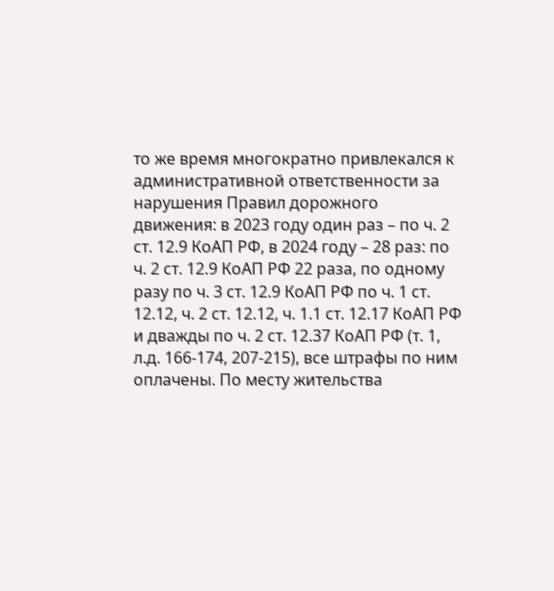то же время многократно привлекался к административной ответственности за нарушения Правил дорожного движения: в 2023 году один раз – по ч. 2 ст. 12.9 КоАП РФ, в 2024 году – 28 раз: по ч. 2 ст. 12.9 КоАП РФ 22 раза, по одному разу по ч. 3 ст. 12.9 КоАП РФ по ч. 1 ст. 12.12, ч. 2 ст. 12.12, ч. 1.1 ст. 12.17 КоАП РФ и дважды по ч. 2 ст. 12.37 КоАП РФ (т. 1, л.д. 166-174, 207-215), все штрафы по ним оплачены. По месту жительства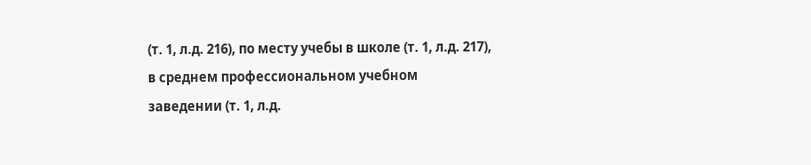(т. 1, л.д. 216), по месту учебы в школе (т. 1, л.д. 217), в среднем профессиональном учебном заведении (т. 1, л.д.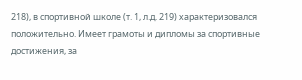218), в спортивной школе (т. 1, л.д. 219) характеризовался положительно. Имеет грамоты и дипломы за спортивные достижения, за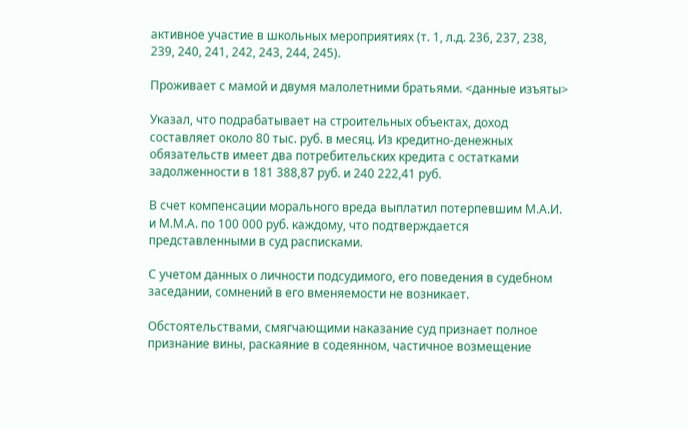активное участие в школьных мероприятиях (т. 1, л.д. 236, 237, 238, 239, 240, 241, 242, 243, 244, 245).

Проживает с мамой и двумя малолетними братьями. <данные изъяты>

Указал, что подрабатывает на строительных объектах, доход составляет около 80 тыс. руб. в месяц. Из кредитно-денежных обязательств имеет два потребительских кредита с остатками задолженности в 181 388,87 руб. и 240 222,41 руб.

В счет компенсации морального вреда выплатил потерпевшим М.А.И. и М.М.А. по 100 000 руб. каждому, что подтверждается представленными в суд расписками.

С учетом данных о личности подсудимого, его поведения в судебном заседании, сомнений в его вменяемости не возникает.

Обстоятельствами, смягчающими наказание суд признает полное признание вины, раскаяние в содеянном, частичное возмещение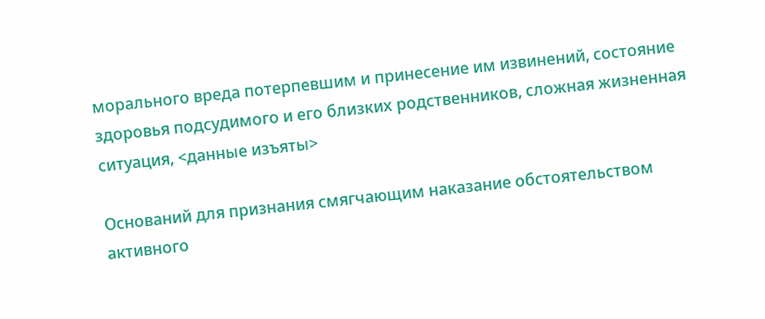морального вреда потерпевшим и принесение им извинений, состояние здоровья подсудимого и его близких родственников, сложная жизненная ситуация, <данные изъяты>

Оснований для признания смягчающим наказание обстоятельством активного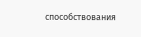способствования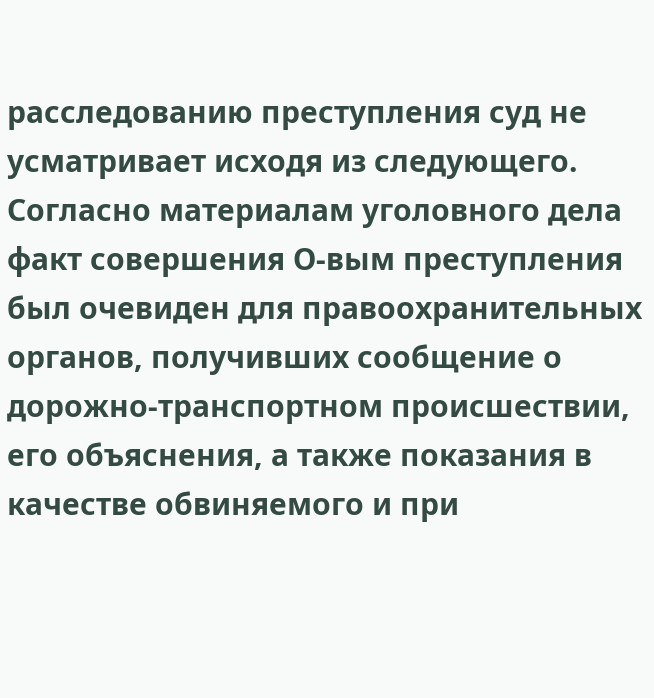расследованию преступления суд не усматривает исходя из следующего. Согласно материалам уголовного дела факт совершения О-вым преступления был очевиден для правоохранительных органов, получивших сообщение о дорожно-транспортном происшествии, его объяснения, а также показания в качестве обвиняемого и при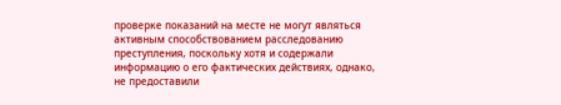проверке показаний на месте не могут являться активным способствованием расследованию преступления, поскольку хотя и содержали информацию о его фактических действиях, однако, не предоставили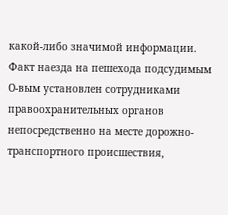какой-либо значимой информации. Факт наезда на пешехода подсудимым О-вым установлен сотрудниками правоохранительных органов непосредственно на месте дорожно-транспортного происшествия,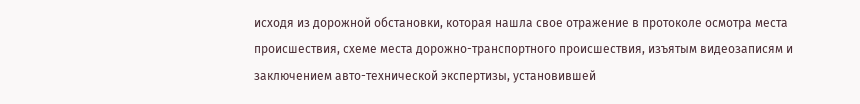исходя из дорожной обстановки, которая нашла свое отражение в протоколе осмотра места происшествия, схеме места дорожно-транспортного происшествия, изъятым видеозаписям и заключением авто-технической экспертизы, установившей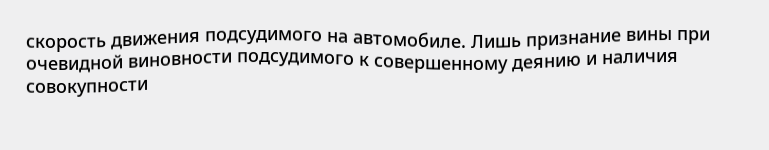скорость движения подсудимого на автомобиле. Лишь признание вины при очевидной виновности подсудимого к совершенному деянию и наличия совокупности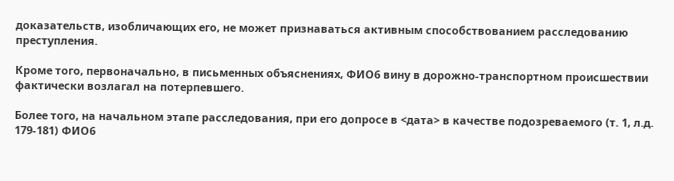доказательств, изобличающих его, не может признаваться активным способствованием расследованию преступления.

Кроме того, первоначально, в письменных объяснениях, ФИО6 вину в дорожно-транспортном происшествии фактически возлагал на потерпевшего.

Более того, на начальном этапе расследования, при его допросе в <дата> в качестве подозреваемого (т. 1, л.д. 179-181) ФИО6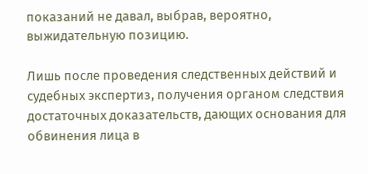показаний не давал, выбрав, вероятно, выжидательную позицию.

Лишь после проведения следственных действий и судебных экспертиз, получения органом следствия достаточных доказательств, дающих основания для обвинения лица в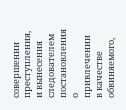совершении преступления, и вынесения следователем постановления о привлечении в качестве обвиняемого,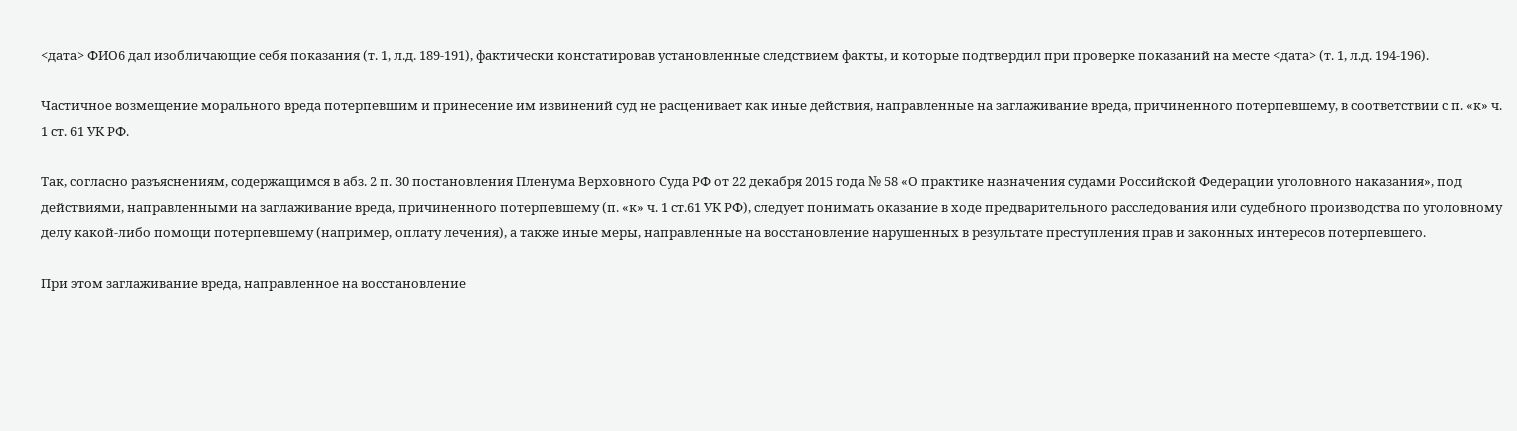<дата> ФИО6 дал изобличающие себя показания (т. 1, л.д. 189-191), фактически констатировав установленные следствием факты, и которые подтвердил при проверке показаний на месте <дата> (т. 1, л.д. 194-196).

Частичное возмещение морального вреда потерпевшим и принесение им извинений суд не расценивает как иные действия, направленные на заглаживание вреда, причиненного потерпевшему, в соответствии с п. «к» ч. 1 ст. 61 УК РФ.

Так, согласно разъяснениям, содержащимся в абз. 2 п. 30 постановления Пленума Верховного Суда РФ от 22 декабря 2015 года № 58 «О практике назначения судами Российской Федерации уголовного наказания», под действиями, направленными на заглаживание вреда, причиненного потерпевшему (п. «к» ч. 1 ст.61 УК РФ), следует понимать оказание в ходе предварительного расследования или судебного производства по уголовному делу какой-либо помощи потерпевшему (например, оплату лечения), а также иные меры, направленные на восстановление нарушенных в результате преступления прав и законных интересов потерпевшего.

При этом заглаживание вреда, направленное на восстановление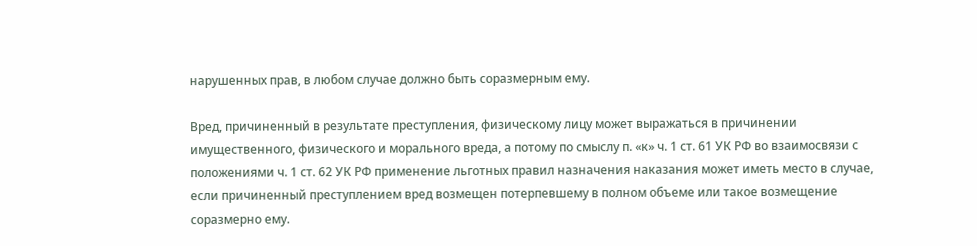нарушенных прав, в любом случае должно быть соразмерным ему.

Вред, причиненный в результате преступления, физическому лицу может выражаться в причинении имущественного, физического и морального вреда, а потому по смыслу п. «к» ч. 1 ст. 61 УК РФ во взаимосвязи с положениями ч. 1 ст. 62 УК РФ применение льготных правил назначения наказания может иметь место в случае, если причиненный преступлением вред возмещен потерпевшему в полном объеме или такое возмещение соразмерно ему.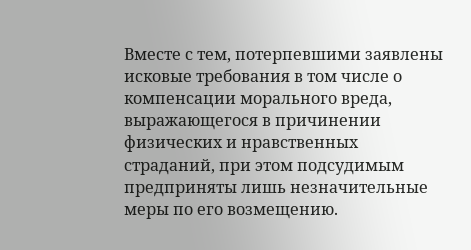Вместе с тем, потерпевшими заявлены исковые требования в том числе о компенсации морального вреда, выражающегося в причинении физических и нравственных страданий, при этом подсудимым предприняты лишь незначительные меры по его возмещению.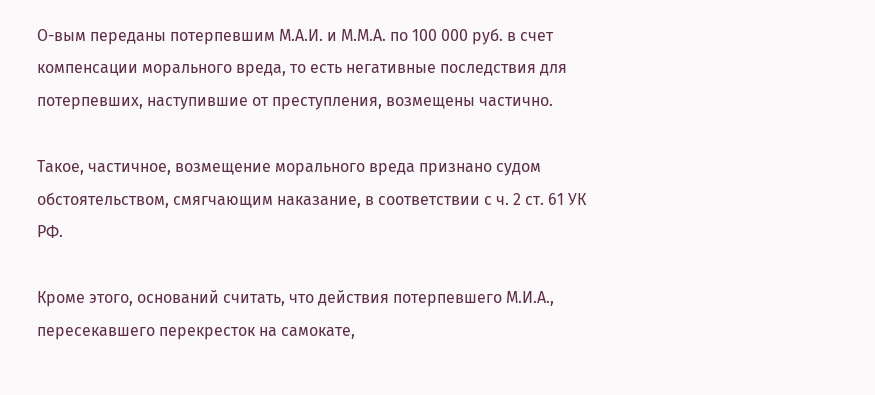О-вым переданы потерпевшим М.А.И. и М.М.А. по 100 000 руб. в счет компенсации морального вреда, то есть негативные последствия для потерпевших, наступившие от преступления, возмещены частично.

Такое, частичное, возмещение морального вреда признано судом обстоятельством, смягчающим наказание, в соответствии с ч. 2 ст. 61 УК РФ.

Кроме этого, оснований считать, что действия потерпевшего М.И.А., пересекавшего перекресток на самокате,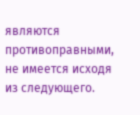являются противоправными, не имеется исходя из следующего.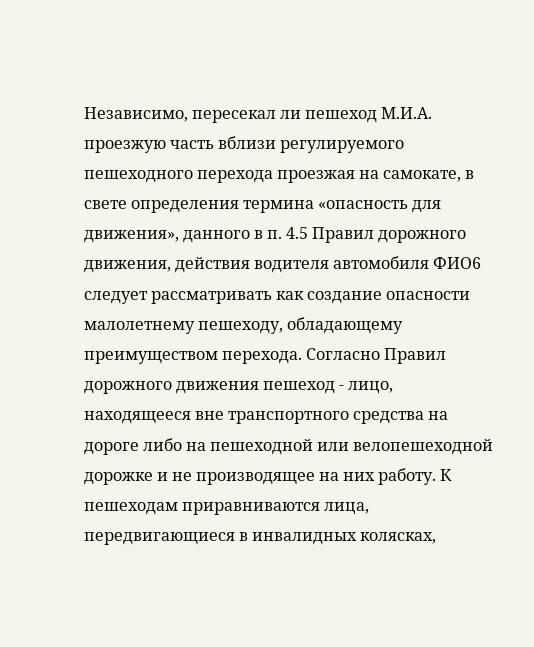Независимо, пересекал ли пешеход М.И.А. проезжую часть вблизи регулируемого пешеходного перехода проезжая на самокате, в свете определения термина «опасность для движения», данного в п. 4.5 Правил дорожного движения, действия водителя автомобиля ФИО6 следует рассматривать как создание опасности малолетнему пешеходу, обладающему преимуществом перехода. Согласно Правил дорожного движения пешеход - лицо, находящееся вне транспортного средства на дороге либо на пешеходной или велопешеходной дорожке и не производящее на них работу. К пешеходам приравниваются лица, передвигающиеся в инвалидных колясках,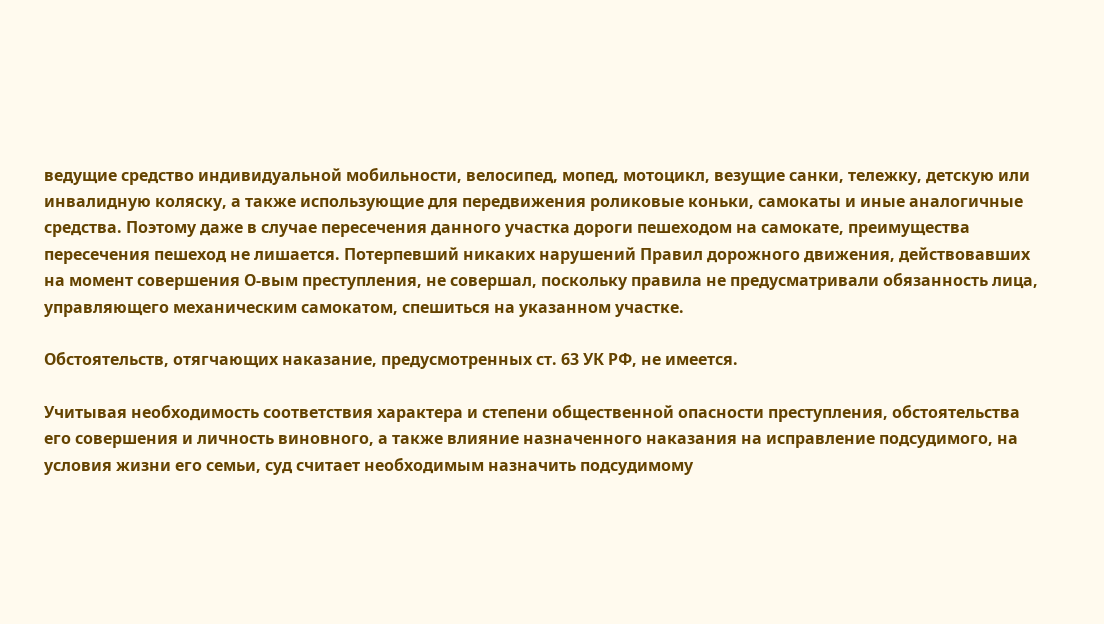ведущие средство индивидуальной мобильности, велосипед, мопед, мотоцикл, везущие санки, тележку, детскую или инвалидную коляску, а также использующие для передвижения роликовые коньки, самокаты и иные аналогичные средства. Поэтому даже в случае пересечения данного участка дороги пешеходом на самокате, преимущества пересечения пешеход не лишается. Потерпевший никаких нарушений Правил дорожного движения, действовавших на момент совершения О-вым преступления, не совершал, поскольку правила не предусматривали обязанность лица, управляющего механическим самокатом, спешиться на указанном участке.

Обстоятельств, отягчающих наказание, предусмотренных ст. 63 УК РФ, не имеется.

Учитывая необходимость соответствия характера и степени общественной опасности преступления, обстоятельства его совершения и личность виновного, а также влияние назначенного наказания на исправление подсудимого, на условия жизни его семьи, суд считает необходимым назначить подсудимому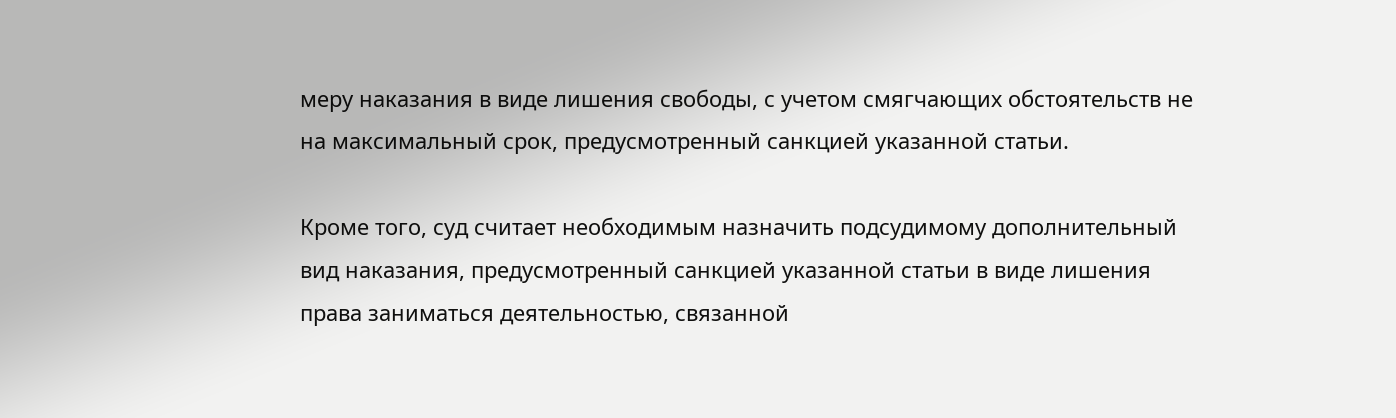меру наказания в виде лишения свободы, с учетом смягчающих обстоятельств не на максимальный срок, предусмотренный санкцией указанной статьи.

Кроме того, суд считает необходимым назначить подсудимому дополнительный вид наказания, предусмотренный санкцией указанной статьи в виде лишения права заниматься деятельностью, связанной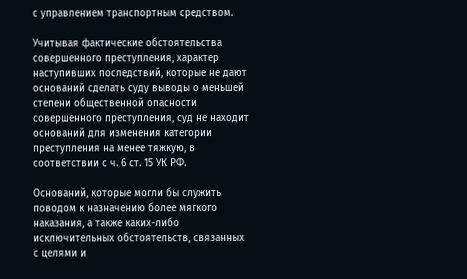с управлением транспортным средством.

Учитывая фактические обстоятельства совершенного преступления, характер наступивших последствий, которые не дают оснований сделать суду выводы о меньшей степени общественной опасности совершенного преступления, суд не находит оснований для изменения категории преступления на менее тяжкую, в соответствии с ч. 6 ст. 15 УК РФ.

Оснований, которые могли бы служить поводом к назначению более мягкого наказания, а также каких-либо исключительных обстоятельств, связанных с целями и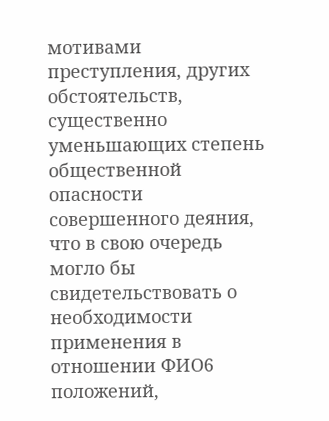мотивами преступления, других обстоятельств, существенно уменьшающих степень общественной опасности совершенного деяния, что в свою очередь могло бы свидетельствовать о необходимости применения в отношении ФИО6 положений,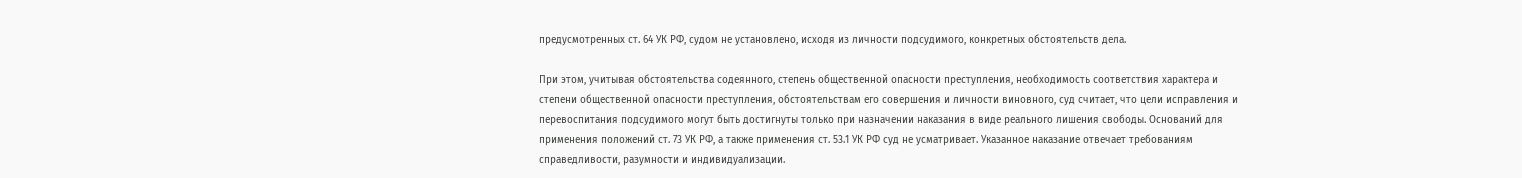предусмотренных ст. 64 УК РФ, судом не установлено, исходя из личности подсудимого, конкретных обстоятельств дела.

При этом, учитывая обстоятельства содеянного, степень общественной опасности преступления, необходимость соответствия характера и степени общественной опасности преступления, обстоятельствам его совершения и личности виновного, суд считает, что цели исправления и перевоспитания подсудимого могут быть достигнуты только при назначении наказания в виде реального лишения свободы. Оснований для применения положений ст. 73 УК РФ, а также применения ст. 53.1 УК РФ суд не усматривает. Указанное наказание отвечает требованиям справедливости, разумности и индивидуализации.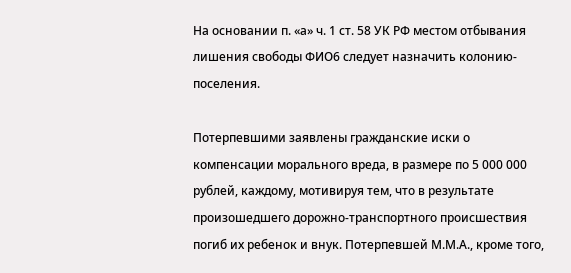На основании п. «а» ч. 1 ст. 58 УК РФ местом отбывания лишения свободы ФИО6 следует назначить колонию-поселения.

Потерпевшими заявлены гражданские иски о компенсации морального вреда, в размере по 5 000 000 рублей, каждому, мотивируя тем, что в результате произошедшего дорожно-транспортного происшествия погиб их ребенок и внук. Потерпевшей М.М.А., кроме того,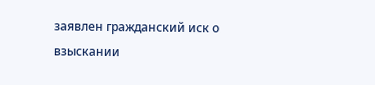заявлен гражданский иск о взыскании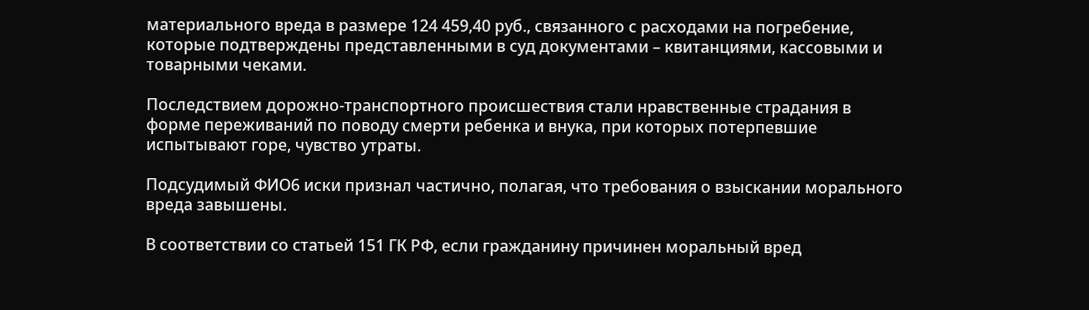материального вреда в размере 124 459,40 руб., связанного с расходами на погребение, которые подтверждены представленными в суд документами – квитанциями, кассовыми и товарными чеками.

Последствием дорожно-транспортного происшествия стали нравственные страдания в форме переживаний по поводу смерти ребенка и внука, при которых потерпевшие испытывают горе, чувство утраты.

Подсудимый ФИО6 иски признал частично, полагая, что требования о взыскании морального вреда завышены.

В соответствии со статьей 151 ГК РФ, если гражданину причинен моральный вред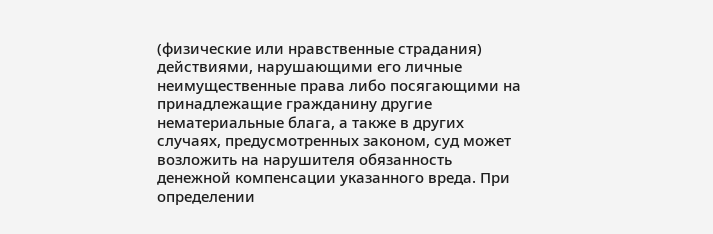(физические или нравственные страдания) действиями, нарушающими его личные неимущественные права либо посягающими на принадлежащие гражданину другие нематериальные блага, а также в других случаях, предусмотренных законом, суд может возложить на нарушителя обязанность денежной компенсации указанного вреда. При определении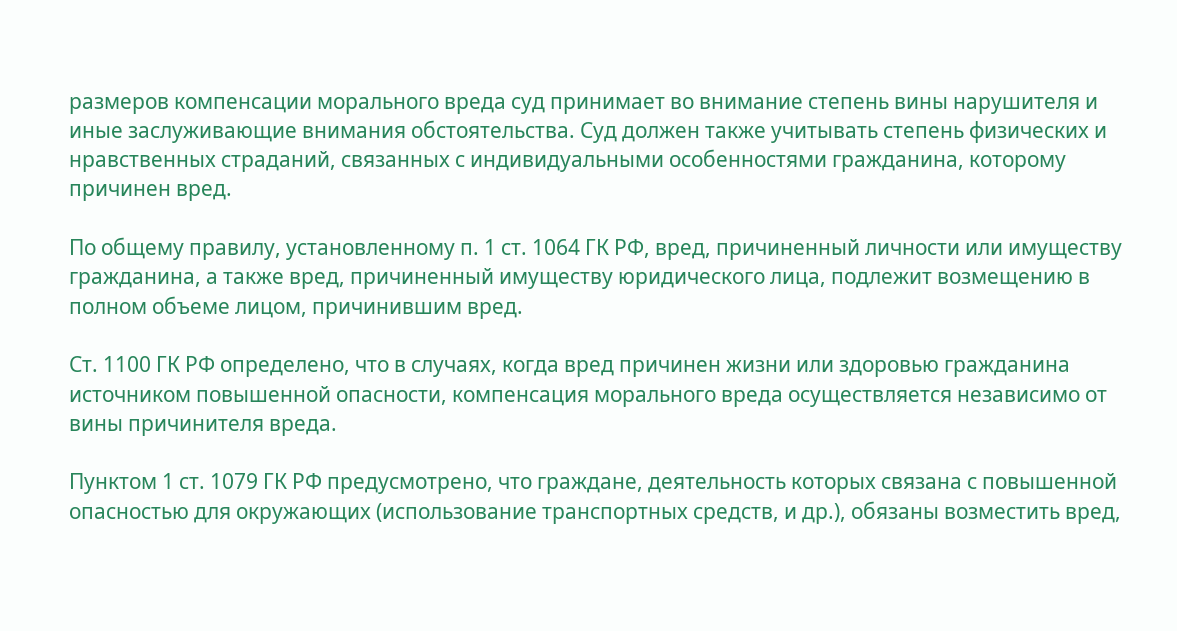размеров компенсации морального вреда суд принимает во внимание степень вины нарушителя и иные заслуживающие внимания обстоятельства. Суд должен также учитывать степень физических и нравственных страданий, связанных с индивидуальными особенностями гражданина, которому причинен вред.

По общему правилу, установленному п. 1 ст. 1064 ГК РФ, вред, причиненный личности или имуществу гражданина, а также вред, причиненный имуществу юридического лица, подлежит возмещению в полном объеме лицом, причинившим вред.

Ст. 1100 ГК РФ определено, что в случаях, когда вред причинен жизни или здоровью гражданина источником повышенной опасности, компенсация морального вреда осуществляется независимо от вины причинителя вреда.

Пунктом 1 ст. 1079 ГК РФ предусмотрено, что граждане, деятельность которых связана с повышенной опасностью для окружающих (использование транспортных средств, и др.), обязаны возместить вред,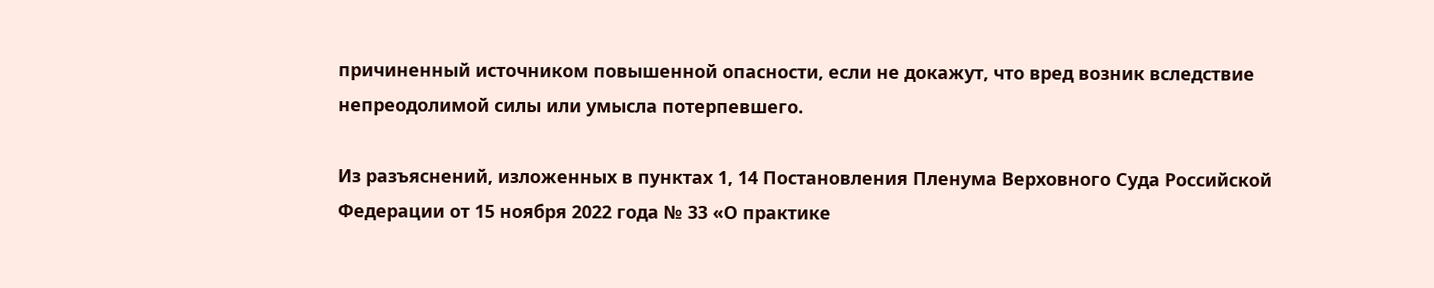причиненный источником повышенной опасности, если не докажут, что вред возник вследствие непреодолимой силы или умысла потерпевшего.

Из разъяснений, изложенных в пунктах 1, 14 Постановления Пленума Верховного Суда Российской Федерации от 15 ноября 2022 года № 33 «О практике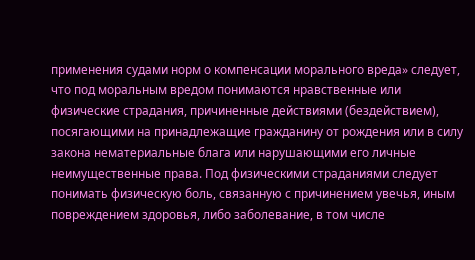применения судами норм о компенсации морального вреда» следует, что под моральным вредом понимаются нравственные или физические страдания, причиненные действиями (бездействием), посягающими на принадлежащие гражданину от рождения или в силу закона нематериальные блага или нарушающими его личные неимущественные права. Под физическими страданиями следует понимать физическую боль, связанную с причинением увечья, иным повреждением здоровья, либо заболевание, в том числе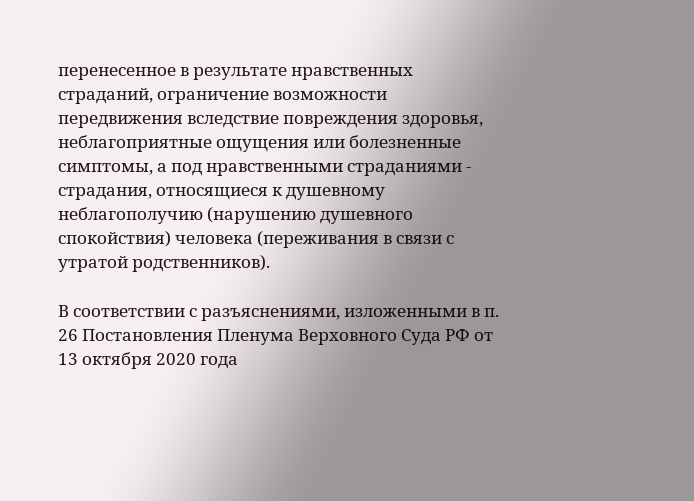перенесенное в результате нравственных страданий, ограничение возможности передвижения вследствие повреждения здоровья, неблагоприятные ощущения или болезненные симптомы, а под нравственными страданиями - страдания, относящиеся к душевному неблагополучию (нарушению душевного спокойствия) человека (переживания в связи с утратой родственников).

В соответствии с разъяснениями, изложенными в п. 26 Постановления Пленума Верховного Суда РФ от 13 октября 2020 года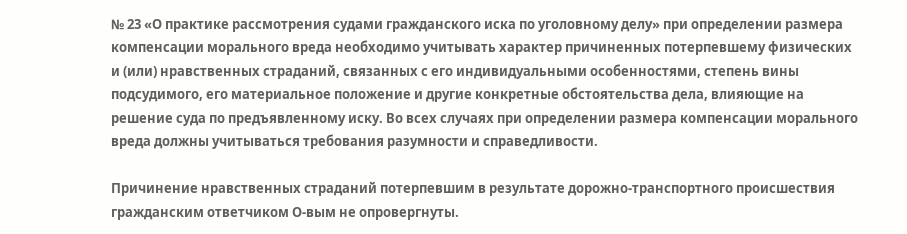№ 23 «О практике рассмотрения судами гражданского иска по уголовному делу» при определении размера компенсации морального вреда необходимо учитывать характер причиненных потерпевшему физических и (или) нравственных страданий, связанных с его индивидуальными особенностями, степень вины подсудимого, его материальное положение и другие конкретные обстоятельства дела, влияющие на решение суда по предъявленному иску. Во всех случаях при определении размера компенсации морального вреда должны учитываться требования разумности и справедливости.

Причинение нравственных страданий потерпевшим в результате дорожно-транспортного происшествия гражданским ответчиком О-вым не опровергнуты.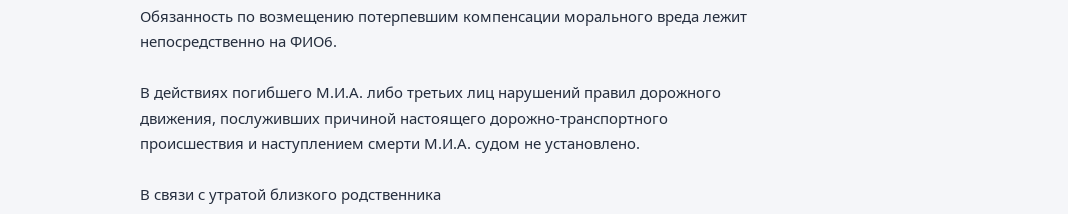Обязанность по возмещению потерпевшим компенсации морального вреда лежит непосредственно на ФИО6.

В действиях погибшего М.И.А. либо третьих лиц нарушений правил дорожного движения, послуживших причиной настоящего дорожно-транспортного происшествия и наступлением смерти М.И.А. судом не установлено.

В связи с утратой близкого родственника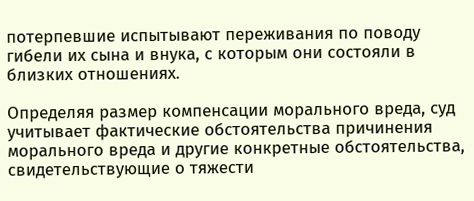потерпевшие испытывают переживания по поводу гибели их сына и внука, с которым они состояли в близких отношениях.

Определяя размер компенсации морального вреда, суд учитывает фактические обстоятельства причинения морального вреда и другие конкретные обстоятельства, свидетельствующие о тяжести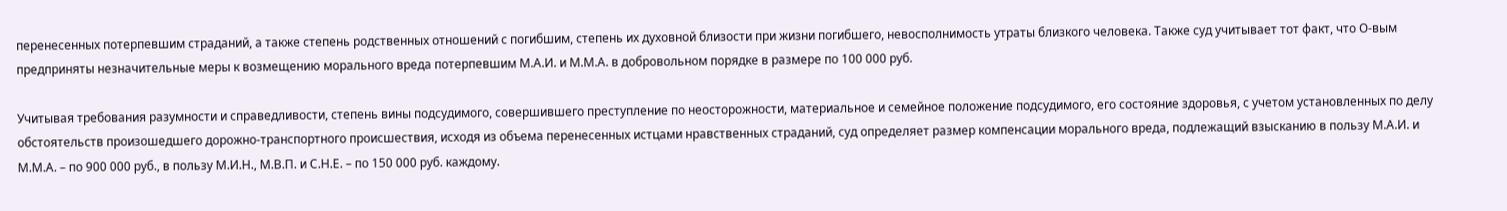перенесенных потерпевшим страданий, а также степень родственных отношений с погибшим, степень их духовной близости при жизни погибшего, невосполнимость утраты близкого человека. Также суд учитывает тот факт, что О-вым предприняты незначительные меры к возмещению морального вреда потерпевшим М.А.И. и М.М.А. в добровольном порядке в размере по 100 000 руб.

Учитывая требования разумности и справедливости, степень вины подсудимого, совершившего преступление по неосторожности, материальное и семейное положение подсудимого, его состояние здоровья, с учетом установленных по делу обстоятельств произошедшего дорожно-транспортного происшествия, исходя из объема перенесенных истцами нравственных страданий, суд определяет размер компенсации морального вреда, подлежащий взысканию в пользу М.А.И. и М.М.А. – по 900 000 руб., в пользу М.И.Н., М.В.П. и С.Н.Е. – по 150 000 руб. каждому.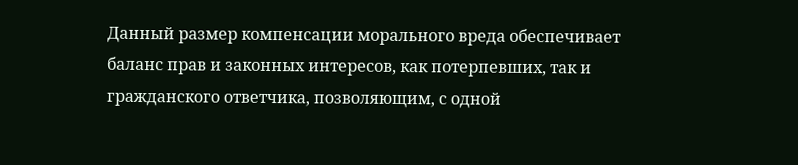Данный размер компенсации морального вреда обеспечивает баланс прав и законных интересов, как потерпевших, так и гражданского ответчика, позволяющим, с одной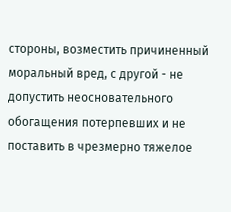стороны, возместить причиненный моральный вред, с другой - не допустить неосновательного обогащения потерпевших и не поставить в чрезмерно тяжелое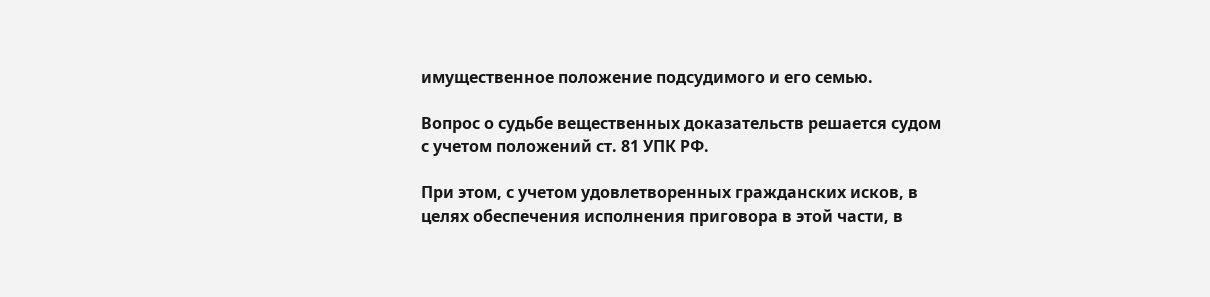имущественное положение подсудимого и его семью.

Вопрос о судьбе вещественных доказательств решается судом с учетом положений ст. 81 УПК РФ.

При этом, с учетом удовлетворенных гражданских исков, в целях обеспечения исполнения приговора в этой части, в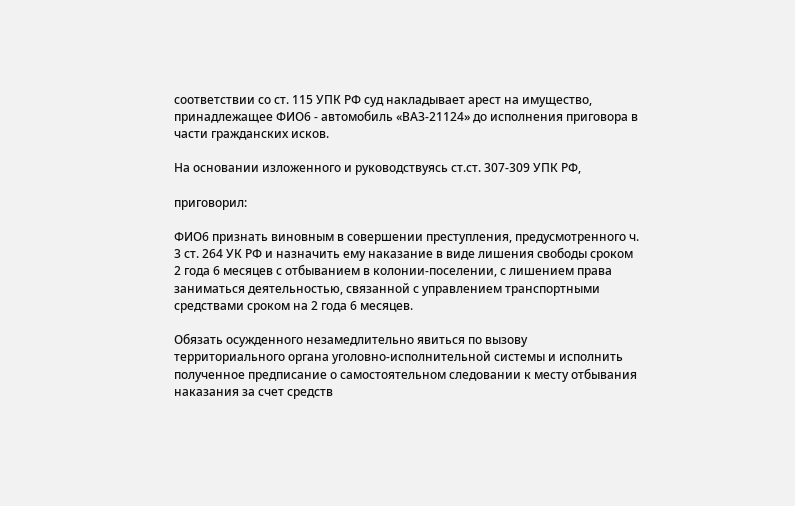соответствии со ст. 115 УПК РФ суд накладывает арест на имущество, принадлежащее ФИО6 - автомобиль «ВАЗ-21124» до исполнения приговора в части гражданских исков.

На основании изложенного и руководствуясь ст.ст. 307-309 УПК РФ,

приговорил:

ФИО6 признать виновным в совершении преступления, предусмотренного ч. 3 ст. 264 УК РФ и назначить ему наказание в виде лишения свободы сроком 2 года 6 месяцев с отбыванием в колонии-поселении, с лишением права заниматься деятельностью, связанной с управлением транспортными средствами сроком на 2 года 6 месяцев.

Обязать осужденного незамедлительно явиться по вызову территориального органа уголовно-исполнительной системы и исполнить полученное предписание о самостоятельном следовании к месту отбывания наказания за счет средств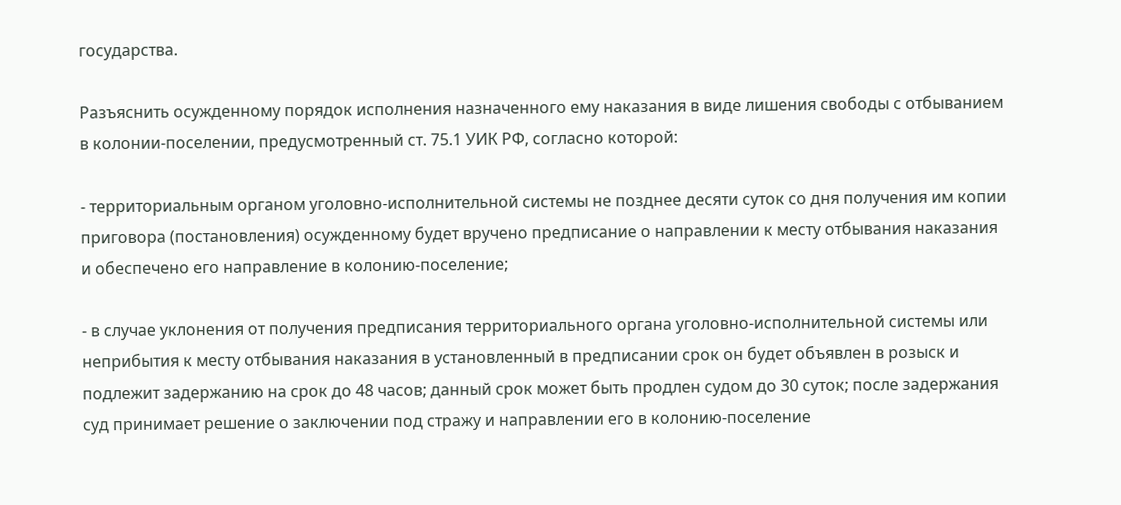государства.

Разъяснить осужденному порядок исполнения назначенного ему наказания в виде лишения свободы с отбыванием в колонии-поселении, предусмотренный ст. 75.1 УИК РФ, согласно которой:

- территориальным органом уголовно-исполнительной системы не позднее десяти суток со дня получения им копии приговора (постановления) осужденному будет вручено предписание о направлении к месту отбывания наказания и обеспечено его направление в колонию-поселение;

- в случае уклонения от получения предписания территориального органа уголовно-исполнительной системы или неприбытия к месту отбывания наказания в установленный в предписании срок он будет объявлен в розыск и подлежит задержанию на срок до 48 часов; данный срок может быть продлен судом до 30 суток; после задержания суд принимает решение о заключении под стражу и направлении его в колонию-поселение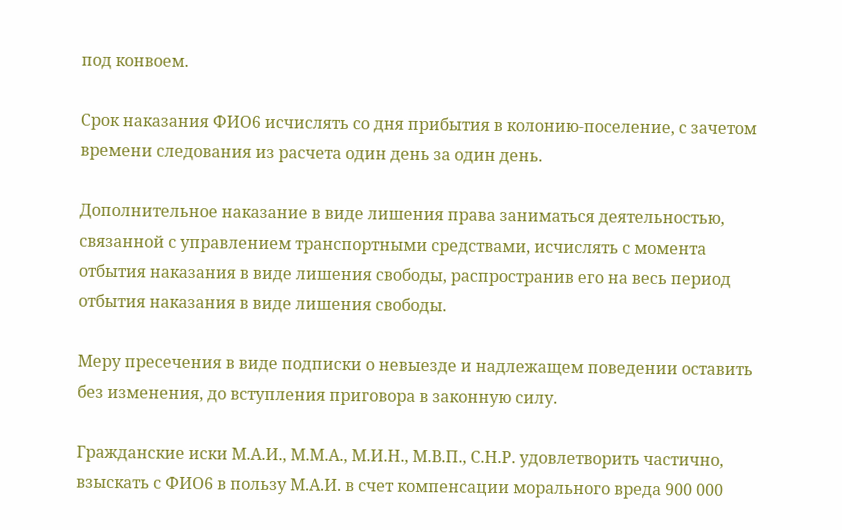под конвоем.

Срок наказания ФИО6 исчислять со дня прибытия в колонию-поселение, с зачетом времени следования из расчета один день за один день.

Дополнительное наказание в виде лишения права заниматься деятельностью, связанной с управлением транспортными средствами, исчислять с момента отбытия наказания в виде лишения свободы, распространив его на весь период отбытия наказания в виде лишения свободы.

Меру пресечения в виде подписки о невыезде и надлежащем поведении оставить без изменения, до вступления приговора в законную силу.

Гражданские иски М.А.И., М.М.А., М.И.Н., М.В.П., С.Н.Р. удовлетворить частично, взыскать с ФИО6 в пользу М.А.И. в счет компенсации морального вреда 900 000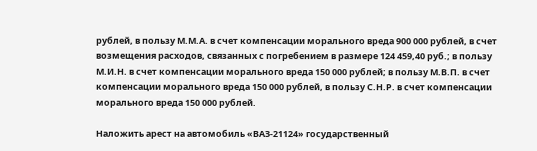рублей, в пользу М.М.А. в счет компенсации морального вреда 900 000 рублей, в счет возмещения расходов, связанных с погребением в размере 124 459,40 руб.; в пользу М.И.Н. в счет компенсации морального вреда 150 000 рублей; в пользу М.В.П. в счет компенсации морального вреда 150 000 рублей, в пользу С.Н.Р. в счет компенсации морального вреда 150 000 рублей.

Наложить арест на автомобиль «ВАЗ-21124» государственный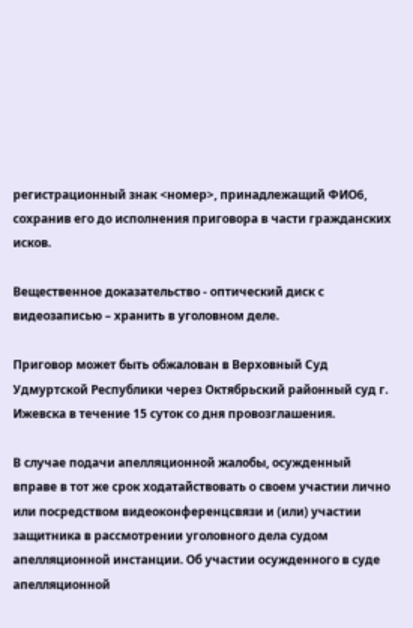регистрационный знак <номер>, принадлежащий ФИО6, сохранив его до исполнения приговора в части гражданских исков.

Вещественное доказательство - оптический диск с видеозаписью – хранить в уголовном деле.

Приговор может быть обжалован в Верховный Суд Удмуртской Республики через Октябрьский районный суд г. Ижевска в течение 15 суток со дня провозглашения.

В случае подачи апелляционной жалобы, осужденный вправе в тот же срок ходатайствовать о своем участии лично или посредством видеоконференцсвязи и (или) участии защитника в рассмотрении уголовного дела судом апелляционной инстанции. Об участии осужденного в суде апелляционной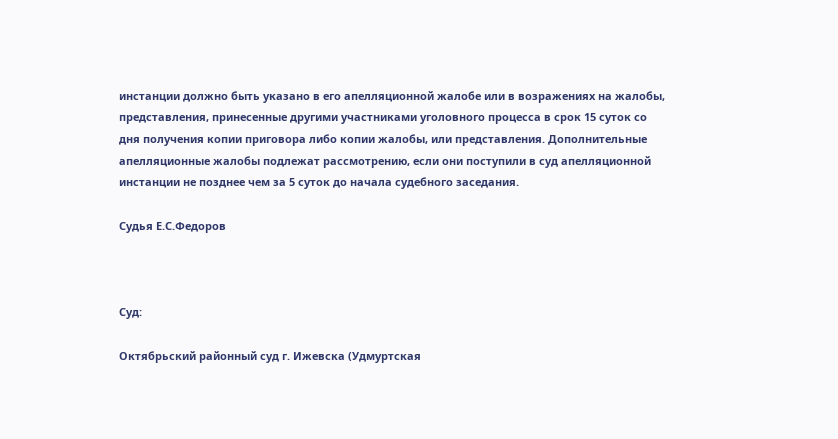инстанции должно быть указано в его апелляционной жалобе или в возражениях на жалобы, представления, принесенные другими участниками уголовного процесса в срок 15 суток со дня получения копии приговора либо копии жалобы, или представления. Дополнительные апелляционные жалобы подлежат рассмотрению, если они поступили в суд апелляционной инстанции не позднее чем за 5 суток до начала судебного заседания.

Судья Е.С.Федоров



Суд:

Октябрьский районный суд г. Ижевска (Удмуртская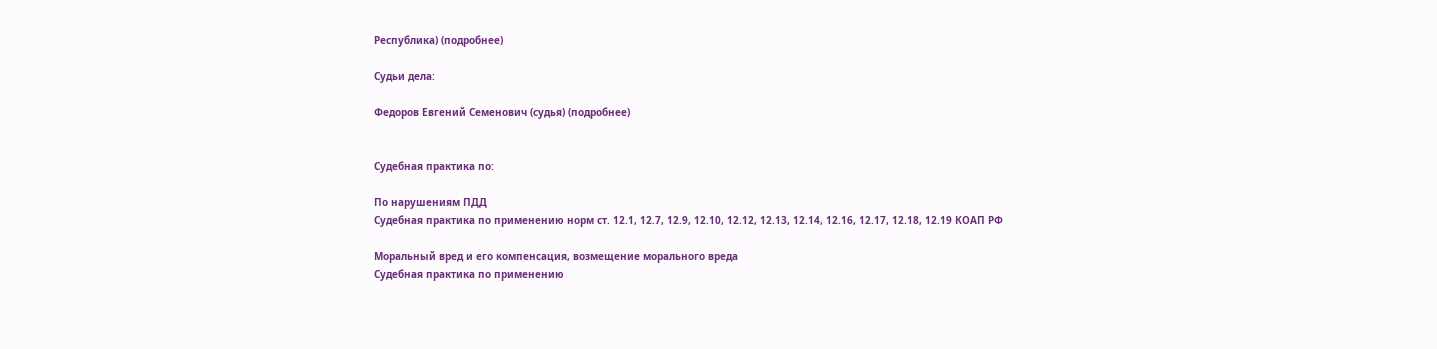Республика) (подробнее)

Судьи дела:

Федоров Евгений Семенович (судья) (подробнее)


Судебная практика по:

По нарушениям ПДД
Судебная практика по применению норм ст. 12.1, 12.7, 12.9, 12.10, 12.12, 12.13, 12.14, 12.16, 12.17, 12.18, 12.19 КОАП РФ

Моральный вред и его компенсация, возмещение морального вреда
Судебная практика по применению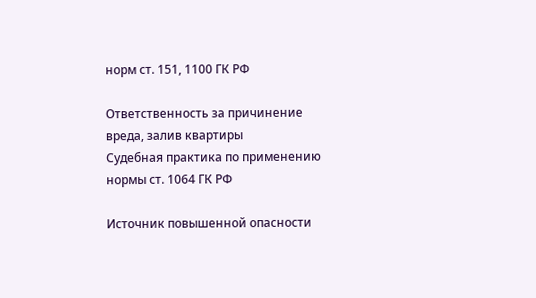норм ст. 151, 1100 ГК РФ

Ответственность за причинение вреда, залив квартиры
Судебная практика по применению нормы ст. 1064 ГК РФ

Источник повышенной опасности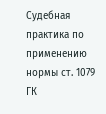Судебная практика по применению нормы ст. 1079 ГК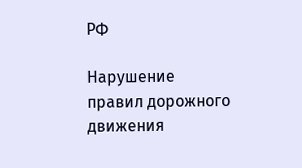РФ

Нарушение правил дорожного движения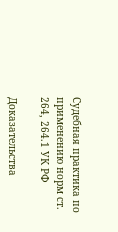Судебная практика по применению норм ст. 264, 264.1 УК РФ

Доказательства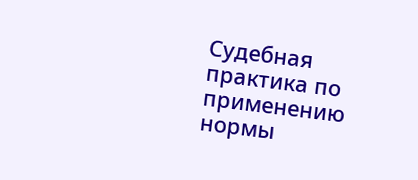Судебная практика по применению нормы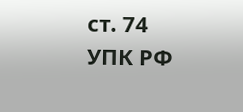ст. 74 УПК РФ